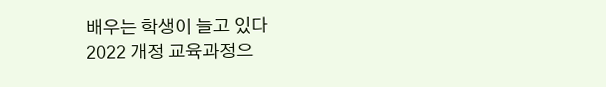배우는 학생이 늘고 있다
2022 개정 교육과정으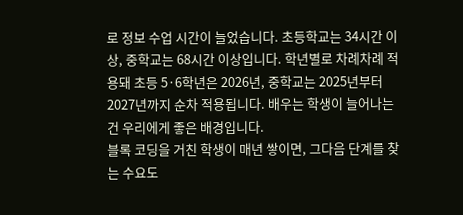로 정보 수업 시간이 늘었습니다. 초등학교는 34시간 이상, 중학교는 68시간 이상입니다. 학년별로 차례차례 적용돼 초등 5·6학년은 2026년, 중학교는 2025년부터 2027년까지 순차 적용됩니다. 배우는 학생이 늘어나는 건 우리에게 좋은 배경입니다.
블록 코딩을 거친 학생이 매년 쌓이면, 그다음 단계를 찾는 수요도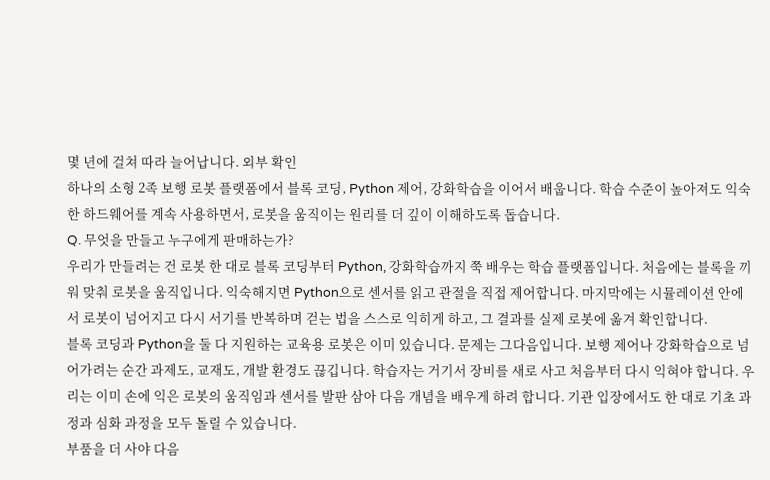몇 년에 걸쳐 따라 늘어납니다. 외부 확인
하나의 소형 2족 보행 로봇 플랫폼에서 블록 코딩, Python 제어, 강화학습을 이어서 배웁니다. 학습 수준이 높아져도 익숙한 하드웨어를 계속 사용하면서, 로봇을 움직이는 원리를 더 깊이 이해하도록 돕습니다.
Q. 무엇을 만들고 누구에게 판매하는가?
우리가 만들려는 건 로봇 한 대로 블록 코딩부터 Python, 강화학습까지 쭉 배우는 학습 플랫폼입니다. 처음에는 블록을 끼워 맞춰 로봇을 움직입니다. 익숙해지면 Python으로 센서를 읽고 관절을 직접 제어합니다. 마지막에는 시뮬레이션 안에서 로봇이 넘어지고 다시 서기를 반복하며 걷는 법을 스스로 익히게 하고, 그 결과를 실제 로봇에 옮겨 확인합니다.
블록 코딩과 Python을 둘 다 지원하는 교육용 로봇은 이미 있습니다. 문제는 그다음입니다. 보행 제어나 강화학습으로 넘어가려는 순간 과제도, 교재도, 개발 환경도 끊깁니다. 학습자는 거기서 장비를 새로 사고 처음부터 다시 익혀야 합니다. 우리는 이미 손에 익은 로봇의 움직임과 센서를 발판 삼아 다음 개념을 배우게 하려 합니다. 기관 입장에서도 한 대로 기초 과정과 심화 과정을 모두 돌릴 수 있습니다.
부품을 더 사야 다음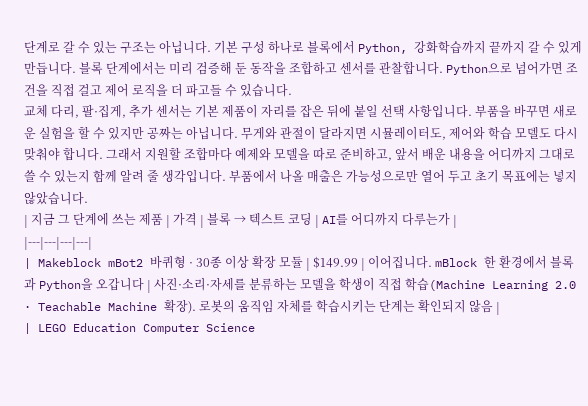단계로 갈 수 있는 구조는 아닙니다. 기본 구성 하나로 블록에서 Python, 강화학습까지 끝까지 갈 수 있게 만듭니다. 블록 단계에서는 미리 검증해 둔 동작을 조합하고 센서를 관찰합니다. Python으로 넘어가면 조건을 직접 걸고 제어 로직을 더 파고들 수 있습니다.
교체 다리, 팔·집게, 추가 센서는 기본 제품이 자리를 잡은 뒤에 붙일 선택 사항입니다. 부품을 바꾸면 새로운 실험을 할 수 있지만 공짜는 아닙니다. 무게와 관절이 달라지면 시뮬레이터도, 제어와 학습 모델도 다시 맞춰야 합니다. 그래서 지원할 조합마다 예제와 모델을 따로 준비하고, 앞서 배운 내용을 어디까지 그대로 쓸 수 있는지 함께 알려 줄 생각입니다. 부품에서 나올 매출은 가능성으로만 열어 두고 초기 목표에는 넣지 않았습니다.
| 지금 그 단계에 쓰는 제품 | 가격 | 블록 → 텍스트 코딩 | AI를 어디까지 다루는가 |
|---|---|---|---|
| Makeblock mBot2 바퀴형 · 30종 이상 확장 모듈 | $149.99 | 이어집니다. mBlock 한 환경에서 블록과 Python을 오갑니다 | 사진·소리·자세를 분류하는 모델을 학생이 직접 학습(Machine Learning 2.0 · Teachable Machine 확장). 로봇의 움직임 자체를 학습시키는 단계는 확인되지 않음 |
| LEGO Education Computer Science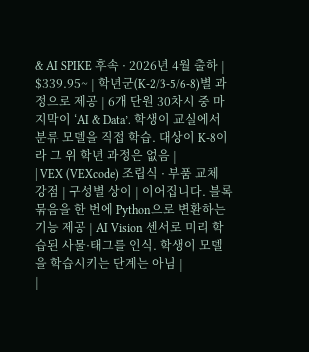& AI SPIKE 후속 · 2026년 4월 출하 | $339.95~ | 학년군(K-2/3-5/6-8)별 과정으로 제공 | 6개 단원 30차시 중 마지막이 ‘AI & Data’. 학생이 교실에서 분류 모델을 직접 학습. 대상이 K-8이라 그 위 학년 과정은 없음 |
| VEX (VEXcode) 조립식 · 부품 교체 강점 | 구성별 상이 | 이어집니다. 블록 묶음을 한 번에 Python으로 변환하는 기능 제공 | AI Vision 센서로 미리 학습된 사물·태그를 인식. 학생이 모델을 학습시키는 단계는 아님 |
|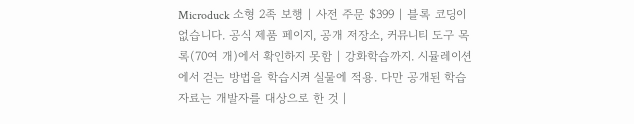Microduck 소형 2족 보행 | 사전 주문 $399 | 블록 코딩이 없습니다. 공식 제품 페이지, 공개 저장소, 커뮤니티 도구 목록(70여 개)에서 확인하지 못함 | 강화학습까지. 시뮬레이션에서 걷는 방법을 학습시켜 실물에 적용. 다만 공개된 학습 자료는 개발자를 대상으로 한 것 |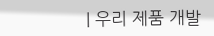| 우리 제품 개발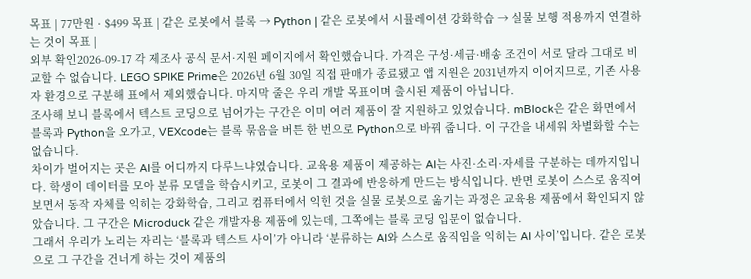목표 | 77만원 · $499 목표 | 같은 로봇에서 블록 → Python | 같은 로봇에서 시뮬레이션 강화학습 → 실물 보행 적용까지 연결하는 것이 목표 |
외부 확인2026-09-17 각 제조사 공식 문서·지원 페이지에서 확인했습니다. 가격은 구성·세금·배송 조건이 서로 달라 그대로 비교할 수 없습니다. LEGO SPIKE Prime은 2026년 6월 30일 직접 판매가 종료됐고 앱 지원은 2031년까지 이어지므로, 기존 사용자 환경으로 구분해 표에서 제외했습니다. 마지막 줄은 우리 개발 목표이며 출시된 제품이 아닙니다.
조사해 보니 블록에서 텍스트 코딩으로 넘어가는 구간은 이미 여러 제품이 잘 지원하고 있었습니다. mBlock은 같은 화면에서 블록과 Python을 오가고, VEXcode는 블록 묶음을 버튼 한 번으로 Python으로 바꿔 줍니다. 이 구간을 내세워 차별화할 수는 없습니다.
차이가 벌어지는 곳은 AI를 어디까지 다루느냐였습니다. 교육용 제품이 제공하는 AI는 사진·소리·자세를 구분하는 데까지입니다. 학생이 데이터를 모아 분류 모델을 학습시키고, 로봇이 그 결과에 반응하게 만드는 방식입니다. 반면 로봇이 스스로 움직여 보면서 동작 자체를 익히는 강화학습, 그리고 컴퓨터에서 익힌 것을 실물 로봇으로 옮기는 과정은 교육용 제품에서 확인되지 않았습니다. 그 구간은 Microduck 같은 개발자용 제품에 있는데, 그쪽에는 블록 코딩 입문이 없습니다.
그래서 우리가 노리는 자리는 ‘블록과 텍스트 사이’가 아니라 ‘분류하는 AI와 스스로 움직임을 익히는 AI 사이’입니다. 같은 로봇으로 그 구간을 건너게 하는 것이 제품의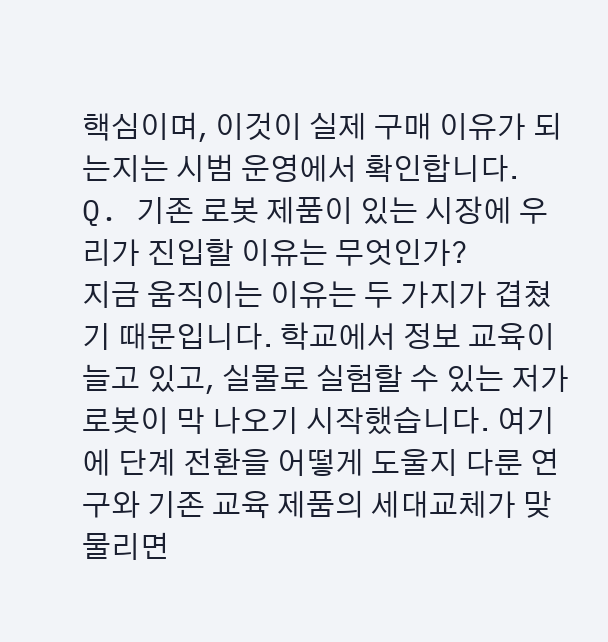핵심이며, 이것이 실제 구매 이유가 되는지는 시범 운영에서 확인합니다.
Q. 기존 로봇 제품이 있는 시장에 우리가 진입할 이유는 무엇인가?
지금 움직이는 이유는 두 가지가 겹쳤기 때문입니다. 학교에서 정보 교육이 늘고 있고, 실물로 실험할 수 있는 저가 로봇이 막 나오기 시작했습니다. 여기에 단계 전환을 어떻게 도울지 다룬 연구와 기존 교육 제품의 세대교체가 맞물리면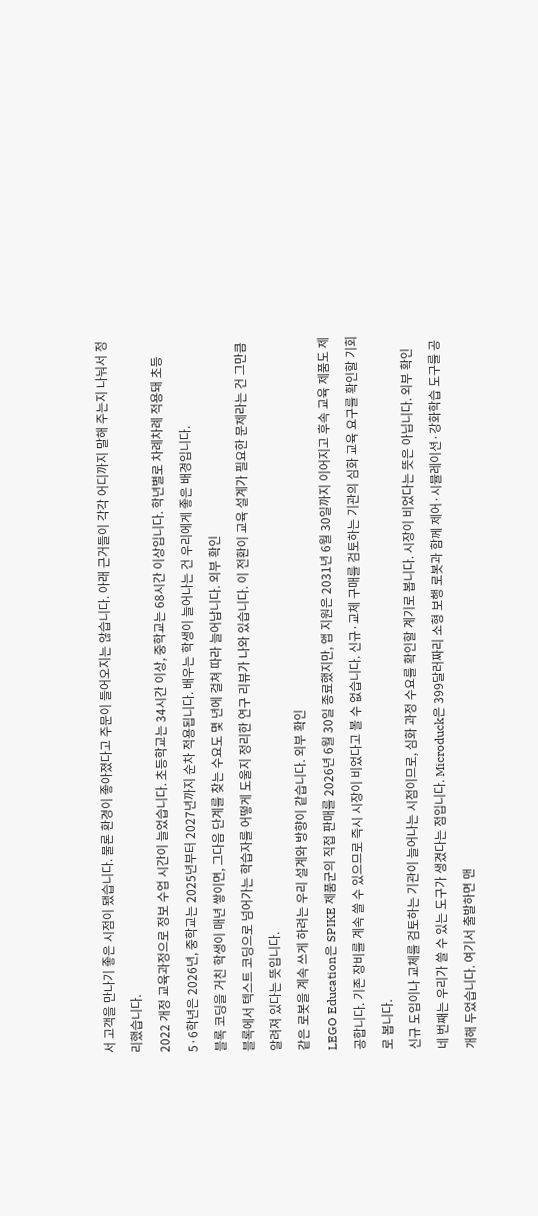서 고객을 만나기 좋은 시점이 됐습니다. 물론 환경이 좋아졌다고 주문이 들어오지는 않습니다. 아래 근거들이 각각 어디까지 말해 주는지 나눠서 정리했습니다.
2022 개정 교육과정으로 정보 수업 시간이 늘었습니다. 초등학교는 34시간 이상, 중학교는 68시간 이상입니다. 학년별로 차례차례 적용돼 초등 5·6학년은 2026년, 중학교는 2025년부터 2027년까지 순차 적용됩니다. 배우는 학생이 늘어나는 건 우리에게 좋은 배경입니다.
블록 코딩을 거친 학생이 매년 쌓이면, 그다음 단계를 찾는 수요도 몇 년에 걸쳐 따라 늘어납니다. 외부 확인
블록에서 텍스트 코딩으로 넘어가는 학습자를 어떻게 도울지 정리한 연구 리뷰가 나와 있습니다. 이 전환이 교육 설계가 필요한 문제라는 건 그만큼 알려져 있다는 뜻입니다.
같은 로봇을 계속 쓰게 하려는 우리 설계와 방향이 같습니다. 외부 확인
LEGO Education은 SPIKE 제품군의 직접 판매를 2026년 6월 30일 종료했지만, 앱 지원은 2031년 6월 30일까지 이어지고 후속 교육 제품도 제공합니다. 기존 장비를 계속 쓸 수 있으므로 즉시 시장이 비었다고 볼 수 없습니다. 신규·교체 구매를 검토하는 기관의 심화 교육 요구를 확인할 기회로 봅니다.
신규 도입이나 교체를 검토하는 기관이 늘어나는 시점이므로, 심화 과정 수요를 확인할 계기로 봅니다. 시장이 비었다는 뜻은 아닙니다. 외부 확인
네 번째는 우리가 쓸 수 있는 도구가 생겼다는 점입니다. Microduck은 399달러짜리 소형 보행 로봇과 함께 제어·시뮬레이션·강화학습 도구를 공개해 두었습니다. 여기서 출발하면 맨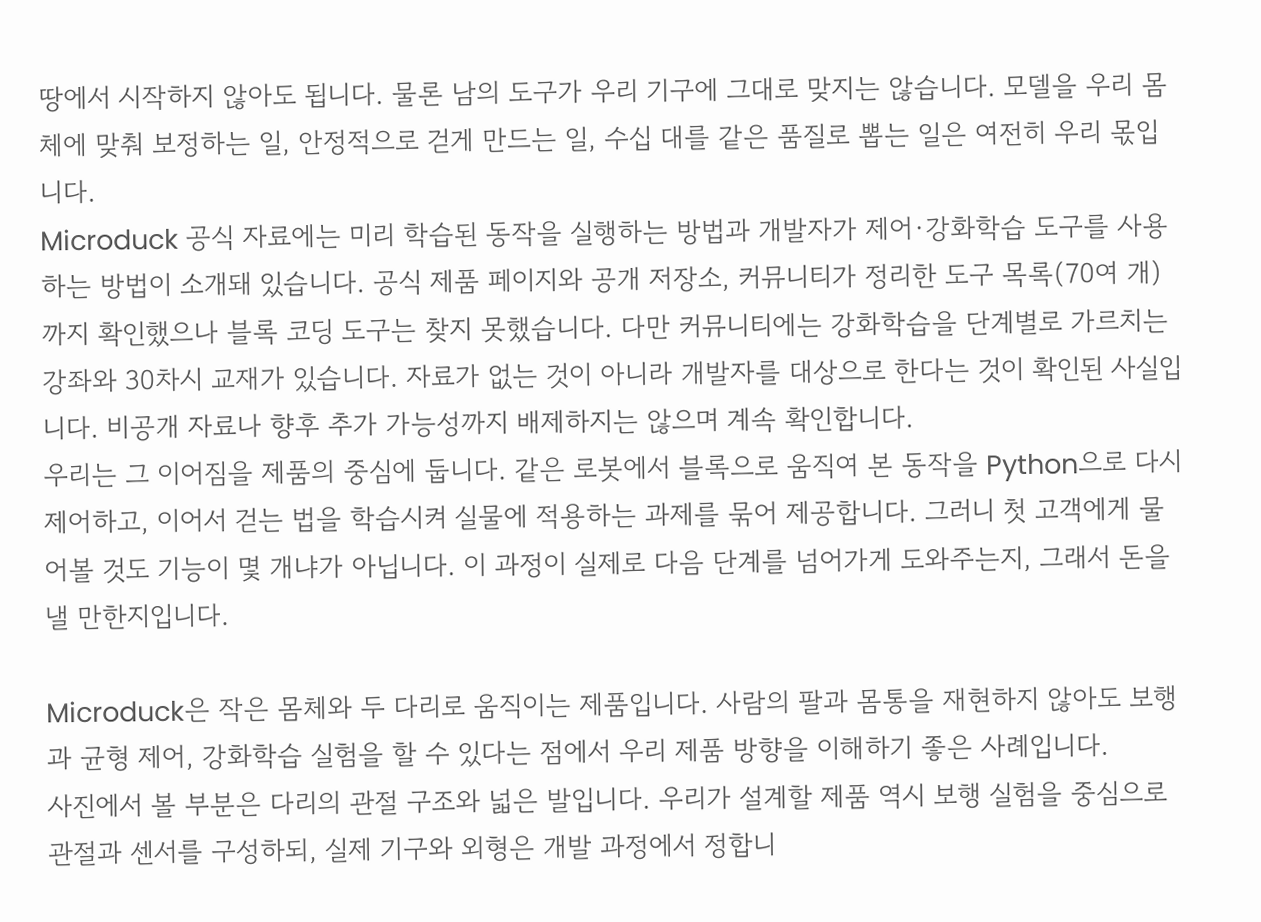땅에서 시작하지 않아도 됩니다. 물론 남의 도구가 우리 기구에 그대로 맞지는 않습니다. 모델을 우리 몸체에 맞춰 보정하는 일, 안정적으로 걷게 만드는 일, 수십 대를 같은 품질로 뽑는 일은 여전히 우리 몫입니다.
Microduck 공식 자료에는 미리 학습된 동작을 실행하는 방법과 개발자가 제어·강화학습 도구를 사용하는 방법이 소개돼 있습니다. 공식 제품 페이지와 공개 저장소, 커뮤니티가 정리한 도구 목록(70여 개)까지 확인했으나 블록 코딩 도구는 찾지 못했습니다. 다만 커뮤니티에는 강화학습을 단계별로 가르치는 강좌와 30차시 교재가 있습니다. 자료가 없는 것이 아니라 개발자를 대상으로 한다는 것이 확인된 사실입니다. 비공개 자료나 향후 추가 가능성까지 배제하지는 않으며 계속 확인합니다.
우리는 그 이어짐을 제품의 중심에 둡니다. 같은 로봇에서 블록으로 움직여 본 동작을 Python으로 다시 제어하고, 이어서 걷는 법을 학습시켜 실물에 적용하는 과제를 묶어 제공합니다. 그러니 첫 고객에게 물어볼 것도 기능이 몇 개냐가 아닙니다. 이 과정이 실제로 다음 단계를 넘어가게 도와주는지, 그래서 돈을 낼 만한지입니다.

Microduck은 작은 몸체와 두 다리로 움직이는 제품입니다. 사람의 팔과 몸통을 재현하지 않아도 보행과 균형 제어, 강화학습 실험을 할 수 있다는 점에서 우리 제품 방향을 이해하기 좋은 사례입니다.
사진에서 볼 부분은 다리의 관절 구조와 넓은 발입니다. 우리가 설계할 제품 역시 보행 실험을 중심으로 관절과 센서를 구성하되, 실제 기구와 외형은 개발 과정에서 정합니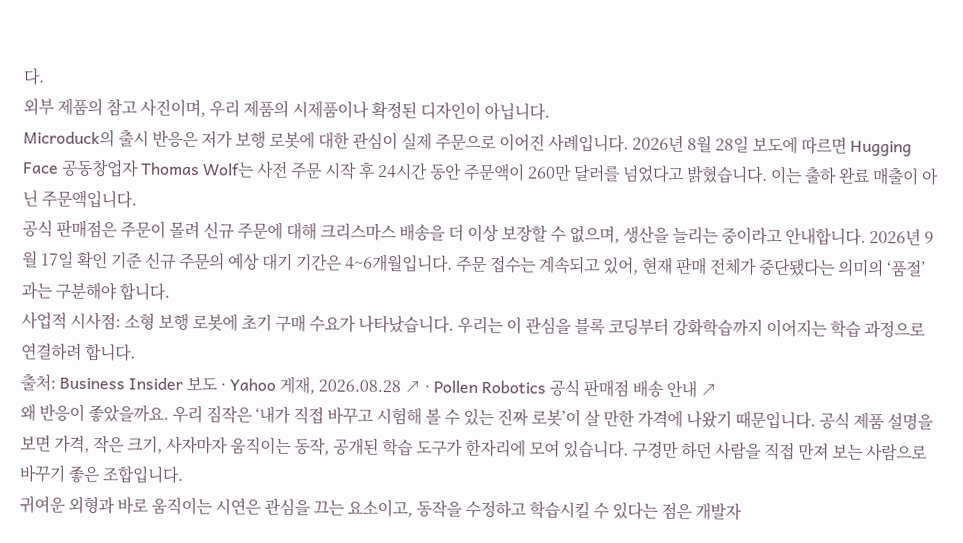다.
외부 제품의 참고 사진이며, 우리 제품의 시제품이나 확정된 디자인이 아닙니다.
Microduck의 출시 반응은 저가 보행 로봇에 대한 관심이 실제 주문으로 이어진 사례입니다. 2026년 8월 28일 보도에 따르면 Hugging Face 공동창업자 Thomas Wolf는 사전 주문 시작 후 24시간 동안 주문액이 260만 달러를 넘었다고 밝혔습니다. 이는 출하 완료 매출이 아닌 주문액입니다.
공식 판매점은 주문이 몰려 신규 주문에 대해 크리스마스 배송을 더 이상 보장할 수 없으며, 생산을 늘리는 중이라고 안내합니다. 2026년 9월 17일 확인 기준 신규 주문의 예상 대기 기간은 4~6개월입니다. 주문 접수는 계속되고 있어, 현재 판매 전체가 중단됐다는 의미의 ‘품절’과는 구분해야 합니다.
사업적 시사점: 소형 보행 로봇에 초기 구매 수요가 나타났습니다. 우리는 이 관심을 블록 코딩부터 강화학습까지 이어지는 학습 과정으로 연결하려 합니다.
출처: Business Insider 보도 · Yahoo 게재, 2026.08.28 ↗ · Pollen Robotics 공식 판매점 배송 안내 ↗
왜 반응이 좋았을까요. 우리 짐작은 ‘내가 직접 바꾸고 시험해 볼 수 있는 진짜 로봇’이 살 만한 가격에 나왔기 때문입니다. 공식 제품 설명을 보면 가격, 작은 크기, 사자마자 움직이는 동작, 공개된 학습 도구가 한자리에 모여 있습니다. 구경만 하던 사람을 직접 만져 보는 사람으로 바꾸기 좋은 조합입니다.
귀여운 외형과 바로 움직이는 시연은 관심을 끄는 요소이고, 동작을 수정하고 학습시킬 수 있다는 점은 개발자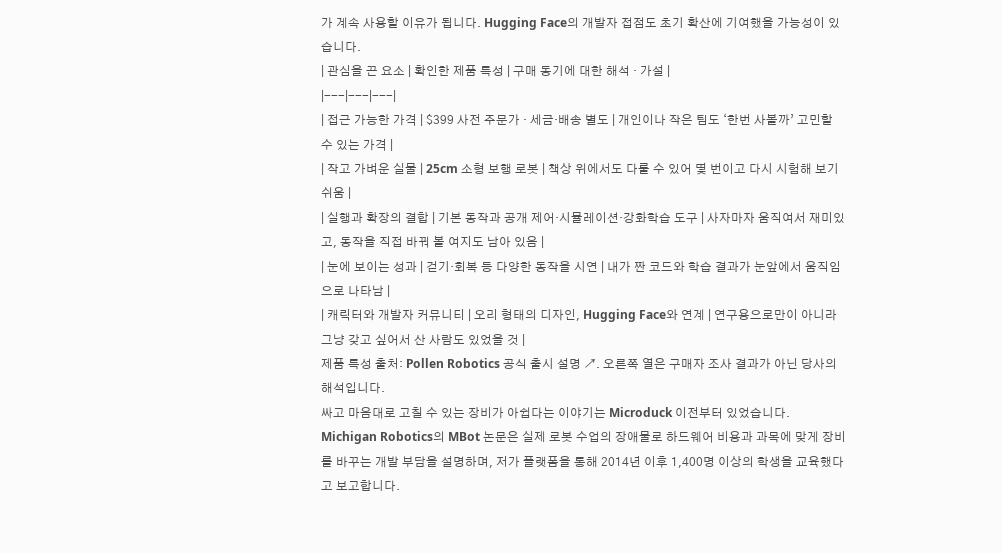가 계속 사용할 이유가 됩니다. Hugging Face의 개발자 접점도 초기 확산에 기여했을 가능성이 있습니다.
| 관심을 끈 요소 | 확인한 제품 특성 | 구매 동기에 대한 해석 · 가설 |
|---|---|---|
| 접근 가능한 가격 | $399 사전 주문가 · 세금·배송 별도 | 개인이나 작은 팀도 ‘한번 사볼까’ 고민할 수 있는 가격 |
| 작고 가벼운 실물 | 25cm 소형 보행 로봇 | 책상 위에서도 다룰 수 있어 몇 번이고 다시 시험해 보기 쉬움 |
| 실행과 확장의 결합 | 기본 동작과 공개 제어·시뮬레이션·강화학습 도구 | 사자마자 움직여서 재미있고, 동작을 직접 바꿔 볼 여지도 남아 있음 |
| 눈에 보이는 성과 | 걷기·회복 등 다양한 동작을 시연 | 내가 짠 코드와 학습 결과가 눈앞에서 움직임으로 나타남 |
| 캐릭터와 개발자 커뮤니티 | 오리 형태의 디자인, Hugging Face와 연계 | 연구용으로만이 아니라 그냥 갖고 싶어서 산 사람도 있었을 것 |
제품 특성 출처: Pollen Robotics 공식 출시 설명 ↗. 오른쪽 열은 구매자 조사 결과가 아닌 당사의 해석입니다.
싸고 마음대로 고칠 수 있는 장비가 아쉽다는 이야기는 Microduck 이전부터 있었습니다. Michigan Robotics의 MBot 논문은 실제 로봇 수업의 장애물로 하드웨어 비용과 과목에 맞게 장비를 바꾸는 개발 부담을 설명하며, 저가 플랫폼을 통해 2014년 이후 1,400명 이상의 학생을 교육했다고 보고합니다.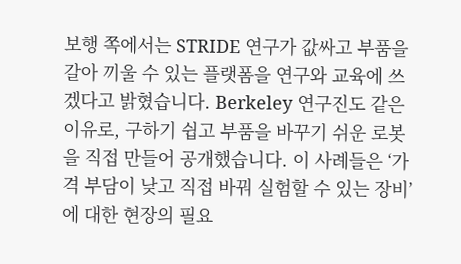보행 쪽에서는 STRIDE 연구가 값싸고 부품을 갈아 끼울 수 있는 플랫폼을 연구와 교육에 쓰겠다고 밝혔습니다. Berkeley 연구진도 같은 이유로, 구하기 쉽고 부품을 바꾸기 쉬운 로봇을 직접 만들어 공개했습니다. 이 사례들은 ‘가격 부담이 낮고 직접 바꿔 실험할 수 있는 장비’에 대한 현장의 필요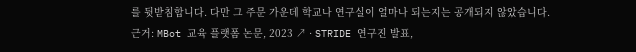를 뒷받침합니다. 다만 그 주문 가운데 학교나 연구실이 얼마나 되는지는 공개되지 않았습니다.
근거: MBot 교육 플랫폼 논문, 2023 ↗ · STRIDE 연구진 발표,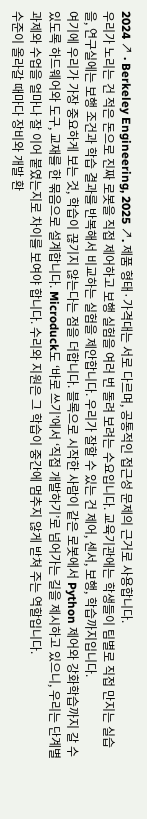2024 ↗ · Berkeley Engineering, 2025 ↗. 제품 형태·가격대는 서로 다르며, 공통적인 접근성 문제의 근거로 사용합니다.
우리가 노리는 건 적은 돈으로 진짜 로봇을 직접 제어하고 보행 실험을 여러 번 돌려 보려는 수요입니다. 교육기관에는 학생들이 팀별로 직접 만지는 실습을, 연구실에는 보행 조건과 학습 결과를 반복해서 비교하는 실험을 제안합니다. 우리가 잘할 수 있는 건 제어, 센서, 보행, 학습까지입니다.
여기에 우리가 가장 중요하게 보는 것, 학습이 끊기지 않는다는 점을 더합니다. 블록으로 시작한 사람이 같은 로봇에서 Python 제어와 강화학습까지 갈 수 있도록 하드웨어와 도구, 교재를 한 묶음으로 설계합니다. Microduck도 ‘바로 쓰기’에서 ‘직접 개발하기’로 넘어가는 길을 제시하고 있으니, 우리는 단계별 과제와 수업을 얼마나 잘 이어 붙였는지로 차이를 보여야 합니다. 수리와 지원은 그 학습이 중간에 멈추지 않게 받쳐 주는 역할입니다.
수준이 올라갈 때마다 장비와 개발 환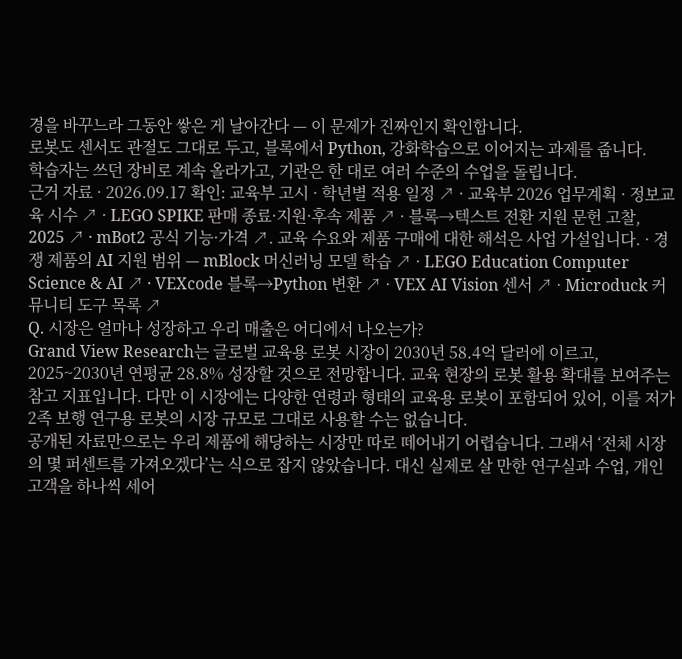경을 바꾸느라 그동안 쌓은 게 날아간다 — 이 문제가 진짜인지 확인합니다.
로봇도 센서도 관절도 그대로 두고, 블록에서 Python, 강화학습으로 이어지는 과제를 줍니다.
학습자는 쓰던 장비로 계속 올라가고, 기관은 한 대로 여러 수준의 수업을 돌립니다.
근거 자료 · 2026.09.17 확인: 교육부 고시 · 학년별 적용 일정 ↗ · 교육부 2026 업무계획 · 정보교육 시수 ↗ · LEGO SPIKE 판매 종료·지원·후속 제품 ↗ · 블록→텍스트 전환 지원 문헌 고찰, 2025 ↗ · mBot2 공식 기능·가격 ↗. 교육 수요와 제품 구매에 대한 해석은 사업 가설입니다. · 경쟁 제품의 AI 지원 범위 — mBlock 머신러닝 모델 학습 ↗ · LEGO Education Computer Science & AI ↗ · VEXcode 블록→Python 변환 ↗ · VEX AI Vision 센서 ↗ · Microduck 커뮤니티 도구 목록 ↗
Q. 시장은 얼마나 성장하고 우리 매출은 어디에서 나오는가?
Grand View Research는 글로벌 교육용 로봇 시장이 2030년 58.4억 달러에 이르고, 2025~2030년 연평균 28.8% 성장할 것으로 전망합니다. 교육 현장의 로봇 활용 확대를 보여주는 참고 지표입니다. 다만 이 시장에는 다양한 연령과 형태의 교육용 로봇이 포함되어 있어, 이를 저가 2족 보행 연구용 로봇의 시장 규모로 그대로 사용할 수는 없습니다.
공개된 자료만으로는 우리 제품에 해당하는 시장만 따로 떼어내기 어렵습니다. 그래서 ‘전체 시장의 몇 퍼센트를 가져오겠다’는 식으로 잡지 않았습니다. 대신 실제로 살 만한 연구실과 수업, 개인 고객을 하나씩 세어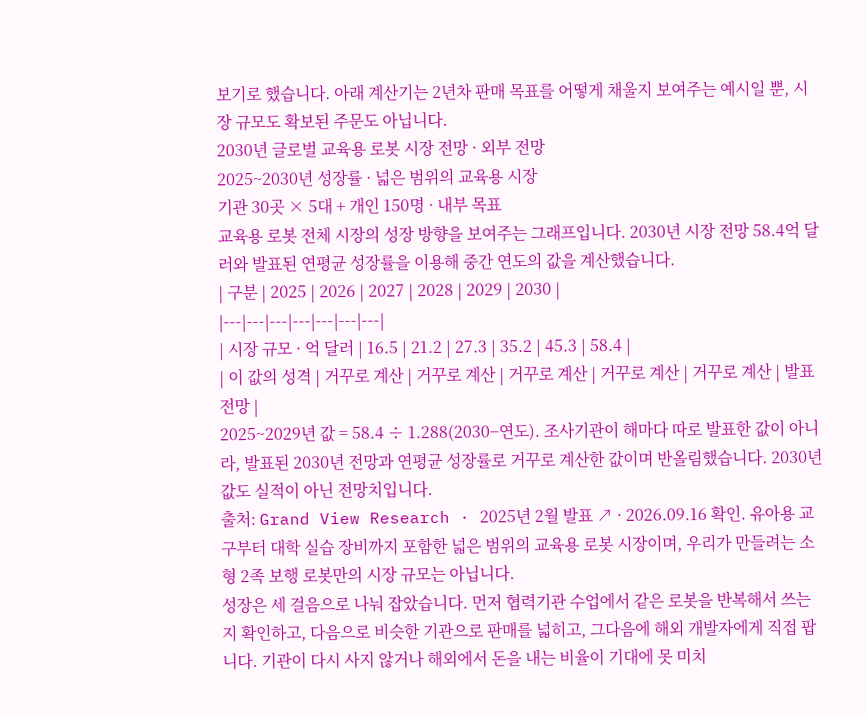보기로 했습니다. 아래 계산기는 2년차 판매 목표를 어떻게 채울지 보여주는 예시일 뿐, 시장 규모도 확보된 주문도 아닙니다.
2030년 글로벌 교육용 로봇 시장 전망 · 외부 전망
2025~2030년 성장률 · 넓은 범위의 교육용 시장
기관 30곳 × 5대 + 개인 150명 · 내부 목표
교육용 로봇 전체 시장의 성장 방향을 보여주는 그래프입니다. 2030년 시장 전망 58.4억 달러와 발표된 연평균 성장률을 이용해 중간 연도의 값을 계산했습니다.
| 구분 | 2025 | 2026 | 2027 | 2028 | 2029 | 2030 |
|---|---|---|---|---|---|---|
| 시장 규모 · 억 달러 | 16.5 | 21.2 | 27.3 | 35.2 | 45.3 | 58.4 |
| 이 값의 성격 | 거꾸로 계산 | 거꾸로 계산 | 거꾸로 계산 | 거꾸로 계산 | 거꾸로 계산 | 발표 전망 |
2025~2029년 값 = 58.4 ÷ 1.288(2030−연도). 조사기관이 해마다 따로 발표한 값이 아니라, 발표된 2030년 전망과 연평균 성장률로 거꾸로 계산한 값이며 반올림했습니다. 2030년 값도 실적이 아닌 전망치입니다.
출처: Grand View Research · 2025년 2월 발표 ↗ · 2026.09.16 확인. 유아용 교구부터 대학 실습 장비까지 포함한 넓은 범위의 교육용 로봇 시장이며, 우리가 만들려는 소형 2족 보행 로봇만의 시장 규모는 아닙니다.
성장은 세 걸음으로 나눠 잡았습니다. 먼저 협력기관 수업에서 같은 로봇을 반복해서 쓰는지 확인하고, 다음으로 비슷한 기관으로 판매를 넓히고, 그다음에 해외 개발자에게 직접 팝니다. 기관이 다시 사지 않거나 해외에서 돈을 내는 비율이 기대에 못 미치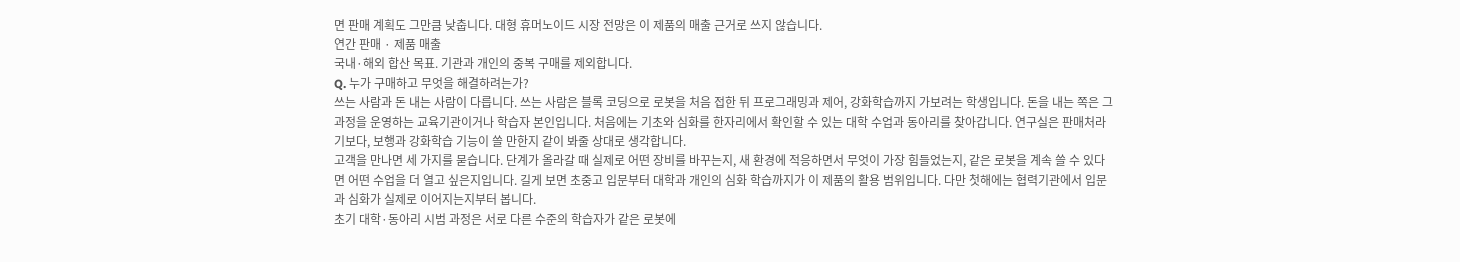면 판매 계획도 그만큼 낮춥니다. 대형 휴머노이드 시장 전망은 이 제품의 매출 근거로 쓰지 않습니다.
연간 판매 · 제품 매출
국내·해외 합산 목표. 기관과 개인의 중복 구매를 제외합니다.
Q. 누가 구매하고 무엇을 해결하려는가?
쓰는 사람과 돈 내는 사람이 다릅니다. 쓰는 사람은 블록 코딩으로 로봇을 처음 접한 뒤 프로그래밍과 제어, 강화학습까지 가보려는 학생입니다. 돈을 내는 쪽은 그 과정을 운영하는 교육기관이거나 학습자 본인입니다. 처음에는 기초와 심화를 한자리에서 확인할 수 있는 대학 수업과 동아리를 찾아갑니다. 연구실은 판매처라기보다, 보행과 강화학습 기능이 쓸 만한지 같이 봐줄 상대로 생각합니다.
고객을 만나면 세 가지를 묻습니다. 단계가 올라갈 때 실제로 어떤 장비를 바꾸는지, 새 환경에 적응하면서 무엇이 가장 힘들었는지, 같은 로봇을 계속 쓸 수 있다면 어떤 수업을 더 열고 싶은지입니다. 길게 보면 초중고 입문부터 대학과 개인의 심화 학습까지가 이 제품의 활용 범위입니다. 다만 첫해에는 협력기관에서 입문과 심화가 실제로 이어지는지부터 봅니다.
초기 대학·동아리 시범 과정은 서로 다른 수준의 학습자가 같은 로봇에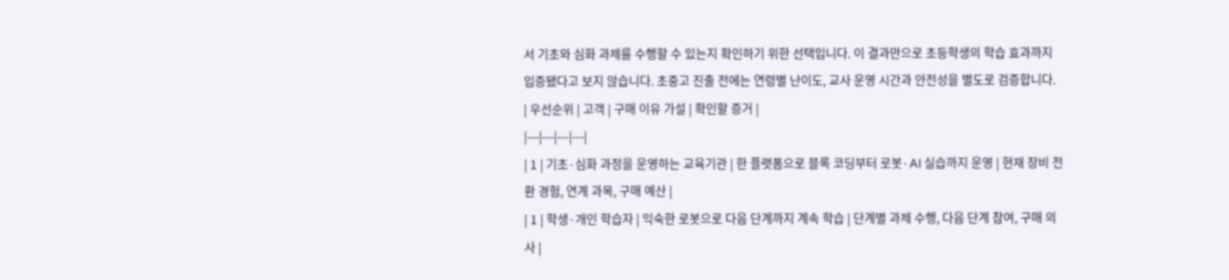서 기초와 심화 과제를 수행할 수 있는지 확인하기 위한 선택입니다. 이 결과만으로 초등학생의 학습 효과까지 입증됐다고 보지 않습니다. 초중고 진출 전에는 연령별 난이도, 교사 운영 시간과 안전성을 별도로 검증합니다.
| 우선순위 | 고객 | 구매 이유 가설 | 확인할 증거 |
|---|---|---|---|
| 1 | 기초·심화 과정을 운영하는 교육기관 | 한 플랫폼으로 블록 코딩부터 로봇·AI 실습까지 운영 | 현재 장비 전환 경험, 연계 과목, 구매 예산 |
| 1 | 학생·개인 학습자 | 익숙한 로봇으로 다음 단계까지 계속 학습 | 단계별 과제 수행, 다음 단계 참여, 구매 의사 |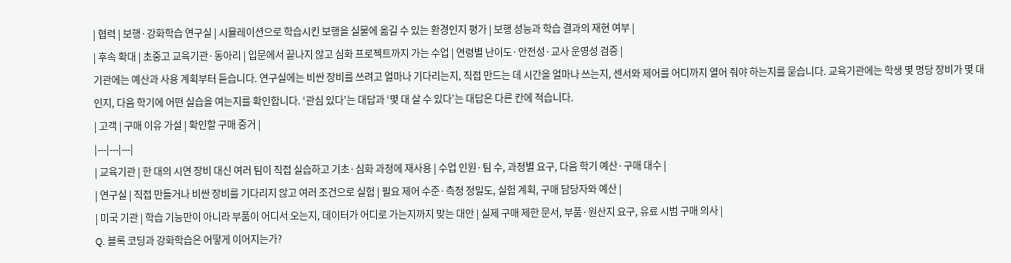| 협력 | 보행·강화학습 연구실 | 시뮬레이션으로 학습시킨 보행을 실물에 옮길 수 있는 환경인지 평가 | 보행 성능과 학습 결과의 재현 여부 |
| 후속 확대 | 초중고 교육기관·동아리 | 입문에서 끝나지 않고 심화 프로젝트까지 가는 수업 | 연령별 난이도·안전성·교사 운영성 검증 |
기관에는 예산과 사용 계획부터 듣습니다. 연구실에는 비싼 장비를 쓰려고 얼마나 기다리는지, 직접 만드는 데 시간을 얼마나 쓰는지, 센서와 제어를 어디까지 열어 줘야 하는지를 묻습니다. 교육기관에는 학생 몇 명당 장비가 몇 대인지, 다음 학기에 어떤 실습을 여는지를 확인합니다. ‘관심 있다’는 대답과 ‘몇 대 살 수 있다’는 대답은 다른 칸에 적습니다.
| 고객 | 구매 이유 가설 | 확인할 구매 증거 |
|---|---|---|
| 교육기관 | 한 대의 시연 장비 대신 여러 팀이 직접 실습하고 기초·심화 과정에 재사용 | 수업 인원·팀 수, 과정별 요구, 다음 학기 예산·구매 대수 |
| 연구실 | 직접 만들거나 비싼 장비를 기다리지 않고 여러 조건으로 실험 | 필요 제어 수준·측정 정밀도, 실험 계획, 구매 담당자와 예산 |
| 미국 기관 | 학습 기능만이 아니라 부품이 어디서 오는지, 데이터가 어디로 가는지까지 맞는 대안 | 실제 구매 제한 문서, 부품·원산지 요구, 유료 시범 구매 의사 |
Q. 블록 코딩과 강화학습은 어떻게 이어지는가?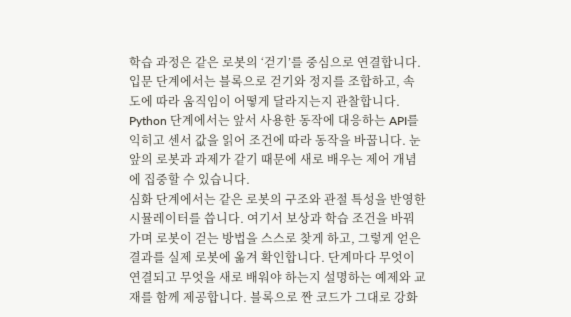학습 과정은 같은 로봇의 ‘걷기’를 중심으로 연결합니다. 입문 단계에서는 블록으로 걷기와 정지를 조합하고, 속도에 따라 움직임이 어떻게 달라지는지 관찰합니다. Python 단계에서는 앞서 사용한 동작에 대응하는 API를 익히고 센서 값을 읽어 조건에 따라 동작을 바꿉니다. 눈앞의 로봇과 과제가 같기 때문에 새로 배우는 제어 개념에 집중할 수 있습니다.
심화 단계에서는 같은 로봇의 구조와 관절 특성을 반영한 시뮬레이터를 씁니다. 여기서 보상과 학습 조건을 바꿔 가며 로봇이 걷는 방법을 스스로 찾게 하고, 그렇게 얻은 결과를 실제 로봇에 옮겨 확인합니다. 단계마다 무엇이 연결되고 무엇을 새로 배워야 하는지 설명하는 예제와 교재를 함께 제공합니다. 블록으로 짠 코드가 그대로 강화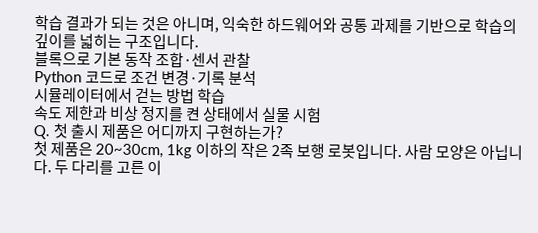학습 결과가 되는 것은 아니며, 익숙한 하드웨어와 공통 과제를 기반으로 학습의 깊이를 넓히는 구조입니다.
블록으로 기본 동작 조합·센서 관찰
Python 코드로 조건 변경·기록 분석
시뮬레이터에서 걷는 방법 학습
속도 제한과 비상 정지를 켠 상태에서 실물 시험
Q. 첫 출시 제품은 어디까지 구현하는가?
첫 제품은 20~30cm, 1kg 이하의 작은 2족 보행 로봇입니다. 사람 모양은 아닙니다. 두 다리를 고른 이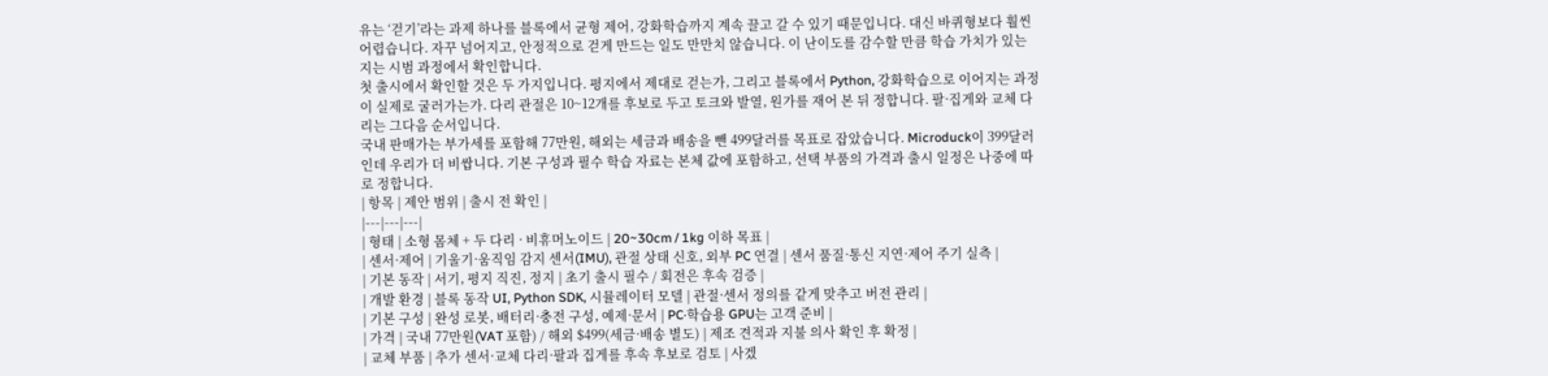유는 ‘걷기’라는 과제 하나를 블록에서 균형 제어, 강화학습까지 계속 끌고 갈 수 있기 때문입니다. 대신 바퀴형보다 훨씬 어렵습니다. 자꾸 넘어지고, 안정적으로 걷게 만드는 일도 만만치 않습니다. 이 난이도를 감수할 만큼 학습 가치가 있는지는 시범 과정에서 확인합니다.
첫 출시에서 확인할 것은 두 가지입니다. 평지에서 제대로 걷는가, 그리고 블록에서 Python, 강화학습으로 이어지는 과정이 실제로 굴러가는가. 다리 관절은 10~12개를 후보로 두고 토크와 발열, 원가를 재어 본 뒤 정합니다. 팔·집게와 교체 다리는 그다음 순서입니다.
국내 판매가는 부가세를 포함해 77만원, 해외는 세금과 배송을 뺀 499달러를 목표로 잡았습니다. Microduck이 399달러인데 우리가 더 비쌉니다. 기본 구성과 필수 학습 자료는 본체 값에 포함하고, 선택 부품의 가격과 출시 일정은 나중에 따로 정합니다.
| 항목 | 제안 범위 | 출시 전 확인 |
|---|---|---|
| 형태 | 소형 몸체 + 두 다리 · 비휴머노이드 | 20~30cm / 1kg 이하 목표 |
| 센서·제어 | 기울기·움직임 감지 센서(IMU), 관절 상태 신호, 외부 PC 연결 | 센서 품질·통신 지연·제어 주기 실측 |
| 기본 동작 | 서기, 평지 직진, 정지 | 초기 출시 필수 / 회전은 후속 검증 |
| 개발 환경 | 블록 동작 UI, Python SDK, 시뮬레이터 모델 | 관절·센서 정의를 같게 맞추고 버전 관리 |
| 기본 구성 | 완성 로봇, 배터리·충전 구성, 예제·문서 | PC·학습용 GPU는 고객 준비 |
| 가격 | 국내 77만원(VAT 포함) / 해외 $499(세금·배송 별도) | 제조 견적과 지불 의사 확인 후 확정 |
| 교체 부품 | 추가 센서·교체 다리·팔과 집게를 후속 후보로 검토 | 사겠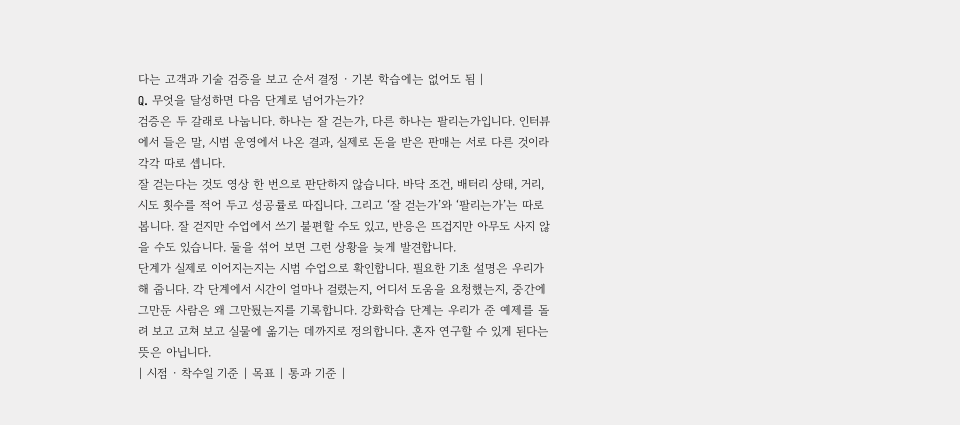다는 고객과 기술 검증을 보고 순서 결정 · 기본 학습에는 없어도 됨 |
Q. 무엇을 달성하면 다음 단계로 넘어가는가?
검증은 두 갈래로 나눕니다. 하나는 잘 걷는가, 다른 하나는 팔리는가입니다. 인터뷰에서 들은 말, 시범 운영에서 나온 결과, 실제로 돈을 받은 판매는 서로 다른 것이라 각각 따로 셉니다.
잘 걷는다는 것도 영상 한 번으로 판단하지 않습니다. 바닥 조건, 배터리 상태, 거리, 시도 횟수를 적어 두고 성공률로 따집니다. 그리고 ‘잘 걷는가’와 ‘팔리는가’는 따로 봅니다. 잘 걷지만 수업에서 쓰기 불편할 수도 있고, 반응은 뜨겁지만 아무도 사지 않을 수도 있습니다. 둘을 섞어 보면 그런 상황을 늦게 발견합니다.
단계가 실제로 이어지는지는 시범 수업으로 확인합니다. 필요한 기초 설명은 우리가 해 줍니다. 각 단계에서 시간이 얼마나 걸렸는지, 어디서 도움을 요청했는지, 중간에 그만둔 사람은 왜 그만뒀는지를 기록합니다. 강화학습 단계는 우리가 준 예제를 돌려 보고 고쳐 보고 실물에 옮기는 데까지로 정의합니다. 혼자 연구할 수 있게 된다는 뜻은 아닙니다.
| 시점 · 착수일 기준 | 목표 | 통과 기준 |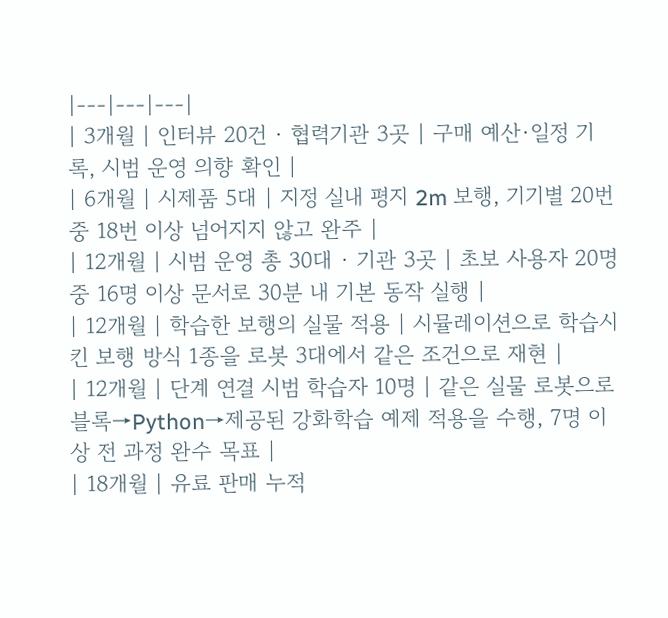|---|---|---|
| 3개월 | 인터뷰 20건 · 협력기관 3곳 | 구매 예산·일정 기록, 시범 운영 의향 확인 |
| 6개월 | 시제품 5대 | 지정 실내 평지 2m 보행, 기기별 20번 중 18번 이상 넘어지지 않고 완주 |
| 12개월 | 시범 운영 총 30대 · 기관 3곳 | 초보 사용자 20명 중 16명 이상 문서로 30분 내 기본 동작 실행 |
| 12개월 | 학습한 보행의 실물 적용 | 시뮬레이션으로 학습시킨 보행 방식 1종을 로봇 3대에서 같은 조건으로 재현 |
| 12개월 | 단계 연결 시범 학습자 10명 | 같은 실물 로봇으로 블록→Python→제공된 강화학습 예제 적용을 수행, 7명 이상 전 과정 완수 목표 |
| 18개월 | 유료 판매 누적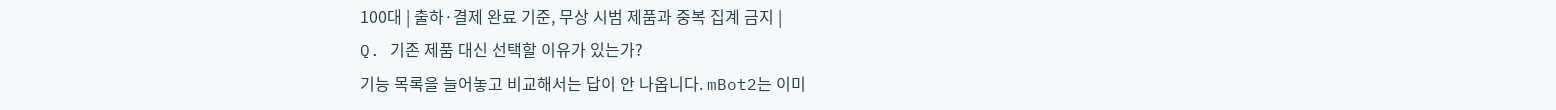100대 | 출하·결제 완료 기준, 무상 시범 제품과 중복 집계 금지 |
Q. 기존 제품 대신 선택할 이유가 있는가?
기능 목록을 늘어놓고 비교해서는 답이 안 나옵니다. mBot2는 이미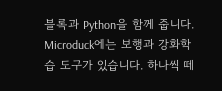블록과 Python을 함께 줍니다. Microduck에는 보행과 강화학습 도구가 있습니다. 하나씩 떼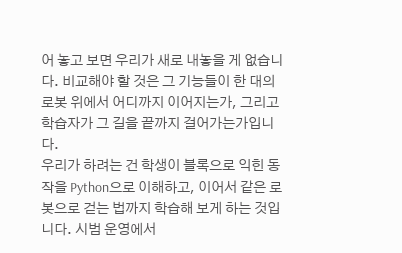어 놓고 보면 우리가 새로 내놓을 게 없습니다. 비교해야 할 것은 그 기능들이 한 대의 로봇 위에서 어디까지 이어지는가, 그리고 학습자가 그 길을 끝까지 걸어가는가입니다.
우리가 하려는 건 학생이 블록으로 익힌 동작을 Python으로 이해하고, 이어서 같은 로봇으로 걷는 법까지 학습해 보게 하는 것입니다. 시범 운영에서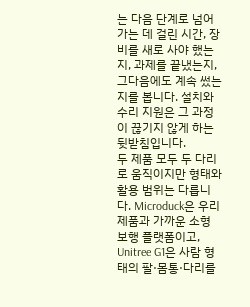는 다음 단계로 넘어가는 데 걸린 시간, 장비를 새로 사야 했는지, 과제를 끝냈는지, 그다음에도 계속 썼는지를 봅니다. 설치와 수리 지원은 그 과정이 끊기지 않게 하는 뒷받침입니다.
두 제품 모두 두 다리로 움직이지만 형태와 활용 범위는 다릅니다. Microduck은 우리 제품과 가까운 소형 보행 플랫폼이고, Unitree G1은 사람 형태의 팔·몸통·다리를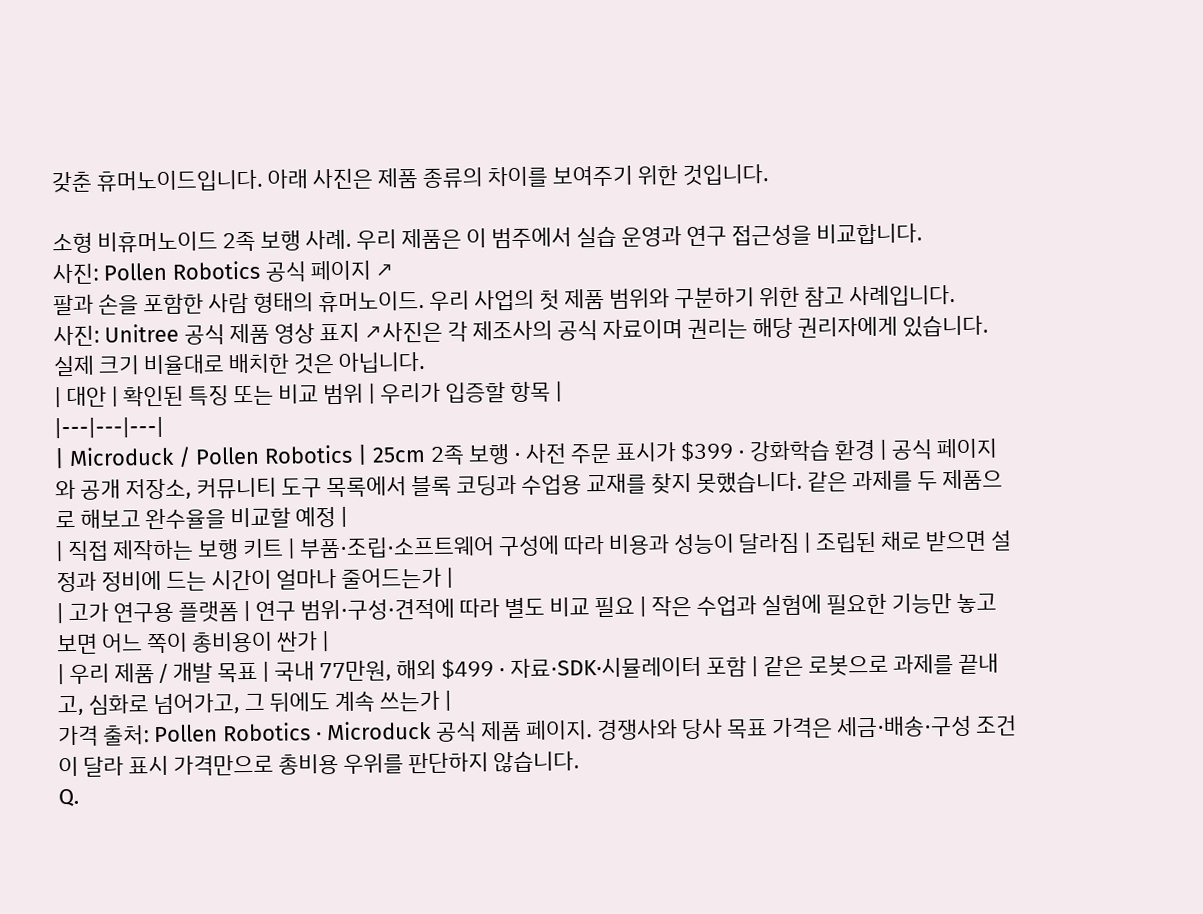갖춘 휴머노이드입니다. 아래 사진은 제품 종류의 차이를 보여주기 위한 것입니다.

소형 비휴머노이드 2족 보행 사례. 우리 제품은 이 범주에서 실습 운영과 연구 접근성을 비교합니다.
사진: Pollen Robotics 공식 페이지 ↗
팔과 손을 포함한 사람 형태의 휴머노이드. 우리 사업의 첫 제품 범위와 구분하기 위한 참고 사례입니다.
사진: Unitree 공식 제품 영상 표지 ↗사진은 각 제조사의 공식 자료이며 권리는 해당 권리자에게 있습니다. 실제 크기 비율대로 배치한 것은 아닙니다.
| 대안 | 확인된 특징 또는 비교 범위 | 우리가 입증할 항목 |
|---|---|---|
| Microduck / Pollen Robotics | 25cm 2족 보행 · 사전 주문 표시가 $399 · 강화학습 환경 | 공식 페이지와 공개 저장소, 커뮤니티 도구 목록에서 블록 코딩과 수업용 교재를 찾지 못했습니다. 같은 과제를 두 제품으로 해보고 완수율을 비교할 예정 |
| 직접 제작하는 보행 키트 | 부품·조립·소프트웨어 구성에 따라 비용과 성능이 달라짐 | 조립된 채로 받으면 설정과 정비에 드는 시간이 얼마나 줄어드는가 |
| 고가 연구용 플랫폼 | 연구 범위·구성·견적에 따라 별도 비교 필요 | 작은 수업과 실험에 필요한 기능만 놓고 보면 어느 쪽이 총비용이 싼가 |
| 우리 제품 / 개발 목표 | 국내 77만원, 해외 $499 · 자료·SDK·시뮬레이터 포함 | 같은 로봇으로 과제를 끝내고, 심화로 넘어가고, 그 뒤에도 계속 쓰는가 |
가격 출처: Pollen Robotics · Microduck 공식 제품 페이지. 경쟁사와 당사 목표 가격은 세금·배송·구성 조건이 달라 표시 가격만으로 총비용 우위를 판단하지 않습니다.
Q.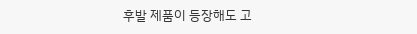후발 제품이 등장해도 고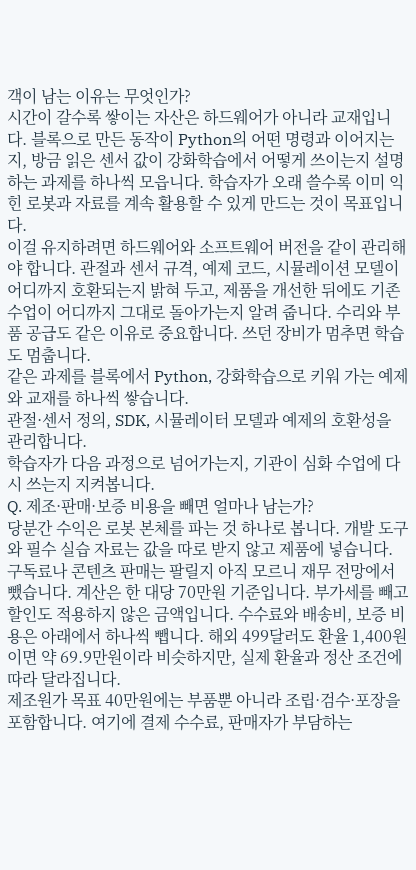객이 남는 이유는 무엇인가?
시간이 갈수록 쌓이는 자산은 하드웨어가 아니라 교재입니다. 블록으로 만든 동작이 Python의 어떤 명령과 이어지는지, 방금 읽은 센서 값이 강화학습에서 어떻게 쓰이는지 설명하는 과제를 하나씩 모읍니다. 학습자가 오래 쓸수록 이미 익힌 로봇과 자료를 계속 활용할 수 있게 만드는 것이 목표입니다.
이걸 유지하려면 하드웨어와 소프트웨어 버전을 같이 관리해야 합니다. 관절과 센서 규격, 예제 코드, 시뮬레이션 모델이 어디까지 호환되는지 밝혀 두고, 제품을 개선한 뒤에도 기존 수업이 어디까지 그대로 돌아가는지 알려 줍니다. 수리와 부품 공급도 같은 이유로 중요합니다. 쓰던 장비가 멈추면 학습도 멈춥니다.
같은 과제를 블록에서 Python, 강화학습으로 키워 가는 예제와 교재를 하나씩 쌓습니다.
관절·센서 정의, SDK, 시뮬레이터 모델과 예제의 호환성을 관리합니다.
학습자가 다음 과정으로 넘어가는지, 기관이 심화 수업에 다시 쓰는지 지켜봅니다.
Q. 제조·판매·보증 비용을 빼면 얼마나 남는가?
당분간 수익은 로봇 본체를 파는 것 하나로 봅니다. 개발 도구와 필수 실습 자료는 값을 따로 받지 않고 제품에 넣습니다. 구독료나 콘텐츠 판매는 팔릴지 아직 모르니 재무 전망에서 뺐습니다. 계산은 한 대당 70만원 기준입니다. 부가세를 빼고 할인도 적용하지 않은 금액입니다. 수수료와 배송비, 보증 비용은 아래에서 하나씩 뺍니다. 해외 499달러도 환율 1,400원이면 약 69.9만원이라 비슷하지만, 실제 환율과 정산 조건에 따라 달라집니다.
제조원가 목표 40만원에는 부품뿐 아니라 조립·검수·포장을 포함합니다. 여기에 결제 수수료, 판매자가 부담하는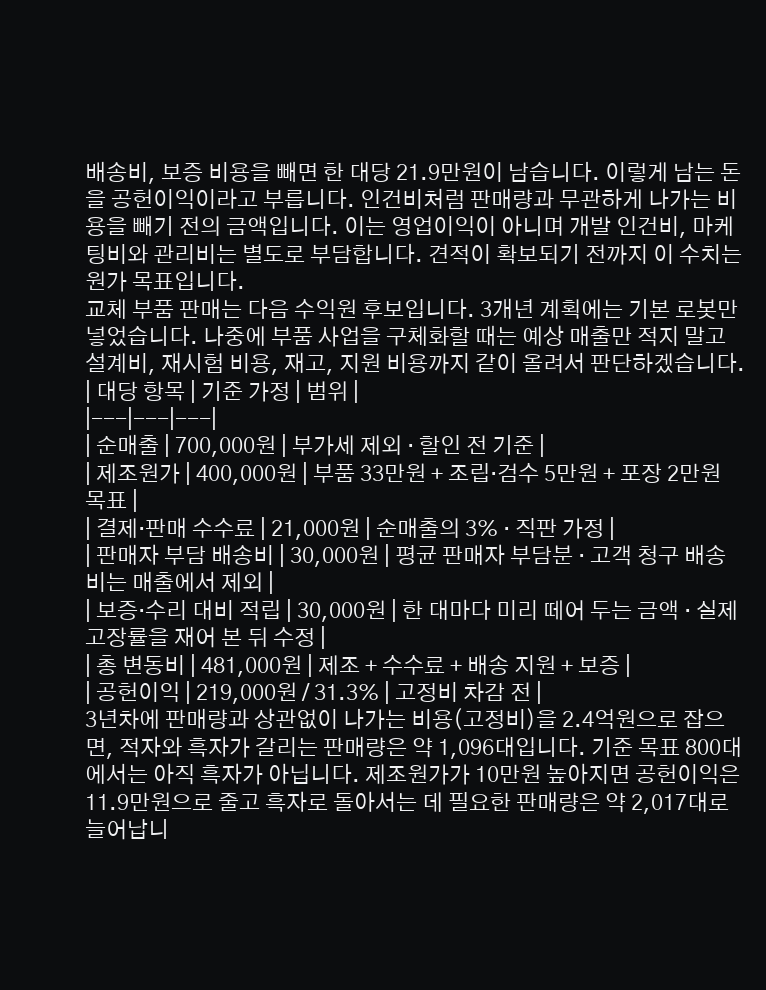배송비, 보증 비용을 빼면 한 대당 21.9만원이 남습니다. 이렇게 남는 돈을 공헌이익이라고 부릅니다. 인건비처럼 판매량과 무관하게 나가는 비용을 빼기 전의 금액입니다. 이는 영업이익이 아니며 개발 인건비, 마케팅비와 관리비는 별도로 부담합니다. 견적이 확보되기 전까지 이 수치는 원가 목표입니다.
교체 부품 판매는 다음 수익원 후보입니다. 3개년 계획에는 기본 로봇만 넣었습니다. 나중에 부품 사업을 구체화할 때는 예상 매출만 적지 말고 설계비, 재시험 비용, 재고, 지원 비용까지 같이 올려서 판단하겠습니다.
| 대당 항목 | 기준 가정 | 범위 |
|---|---|---|
| 순매출 | 700,000원 | 부가세 제외 · 할인 전 기준 |
| 제조원가 | 400,000원 | 부품 33만원 + 조립·검수 5만원 + 포장 2만원 목표 |
| 결제·판매 수수료 | 21,000원 | 순매출의 3% · 직판 가정 |
| 판매자 부담 배송비 | 30,000원 | 평균 판매자 부담분 · 고객 청구 배송비는 매출에서 제외 |
| 보증·수리 대비 적립 | 30,000원 | 한 대마다 미리 떼어 두는 금액 · 실제 고장률을 재어 본 뒤 수정 |
| 총 변동비 | 481,000원 | 제조 + 수수료 + 배송 지원 + 보증 |
| 공헌이익 | 219,000원 / 31.3% | 고정비 차감 전 |
3년차에 판매량과 상관없이 나가는 비용(고정비)을 2.4억원으로 잡으면, 적자와 흑자가 갈리는 판매량은 약 1,096대입니다. 기준 목표 800대에서는 아직 흑자가 아닙니다. 제조원가가 10만원 높아지면 공헌이익은 11.9만원으로 줄고 흑자로 돌아서는 데 필요한 판매량은 약 2,017대로 늘어납니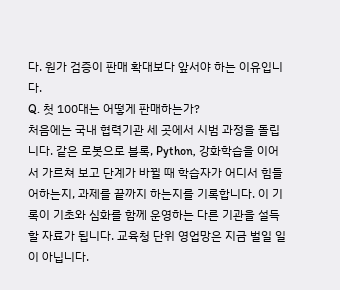다. 원가 검증이 판매 확대보다 앞서야 하는 이유입니다.
Q. 첫 100대는 어떻게 판매하는가?
처음에는 국내 협력기관 세 곳에서 시범 과정을 돌립니다. 같은 로봇으로 블록, Python, 강화학습을 이어서 가르쳐 보고 단계가 바뀔 때 학습자가 어디서 힘들어하는지, 과제를 끝까지 하는지를 기록합니다. 이 기록이 기초와 심화를 함께 운영하는 다른 기관을 설득할 자료가 됩니다. 교육청 단위 영업망은 지금 벌일 일이 아닙니다.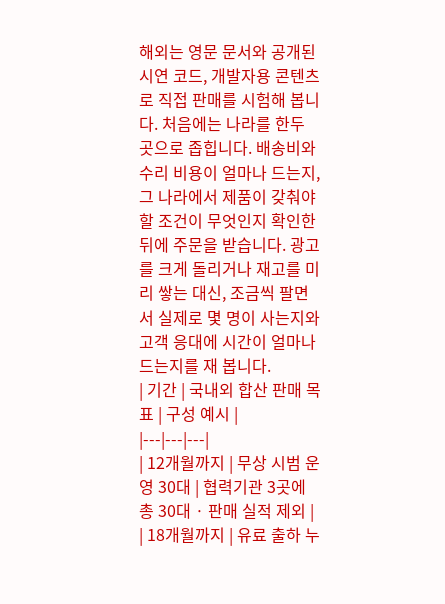해외는 영문 문서와 공개된 시연 코드, 개발자용 콘텐츠로 직접 판매를 시험해 봅니다. 처음에는 나라를 한두 곳으로 좁힙니다. 배송비와 수리 비용이 얼마나 드는지, 그 나라에서 제품이 갖춰야 할 조건이 무엇인지 확인한 뒤에 주문을 받습니다. 광고를 크게 돌리거나 재고를 미리 쌓는 대신, 조금씩 팔면서 실제로 몇 명이 사는지와 고객 응대에 시간이 얼마나 드는지를 재 봅니다.
| 기간 | 국내외 합산 판매 목표 | 구성 예시 |
|---|---|---|
| 12개월까지 | 무상 시범 운영 30대 | 협력기관 3곳에 총 30대 · 판매 실적 제외 |
| 18개월까지 | 유료 출하 누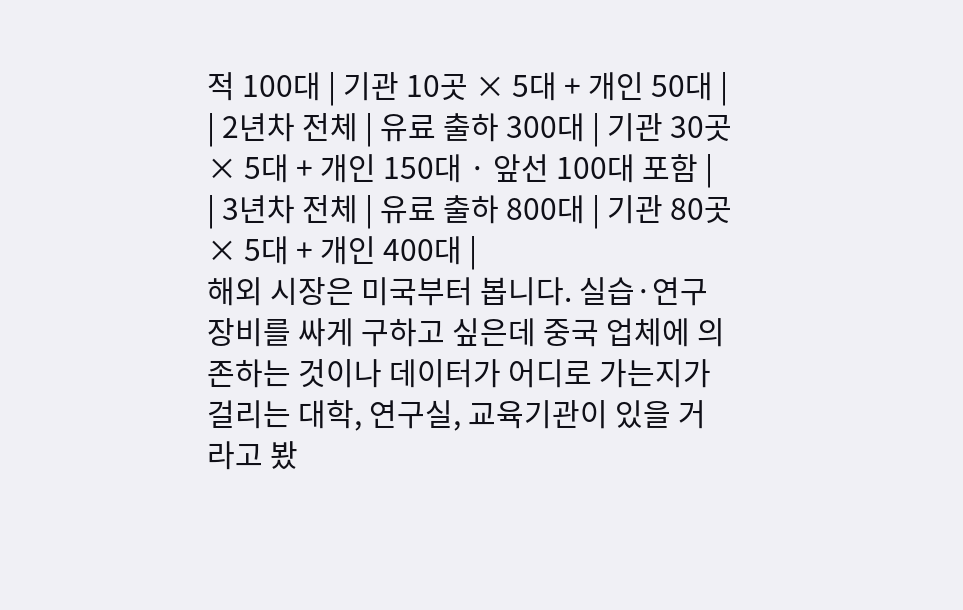적 100대 | 기관 10곳 × 5대 + 개인 50대 |
| 2년차 전체 | 유료 출하 300대 | 기관 30곳 × 5대 + 개인 150대 · 앞선 100대 포함 |
| 3년차 전체 | 유료 출하 800대 | 기관 80곳 × 5대 + 개인 400대 |
해외 시장은 미국부터 봅니다. 실습·연구 장비를 싸게 구하고 싶은데 중국 업체에 의존하는 것이나 데이터가 어디로 가는지가 걸리는 대학, 연구실, 교육기관이 있을 거라고 봤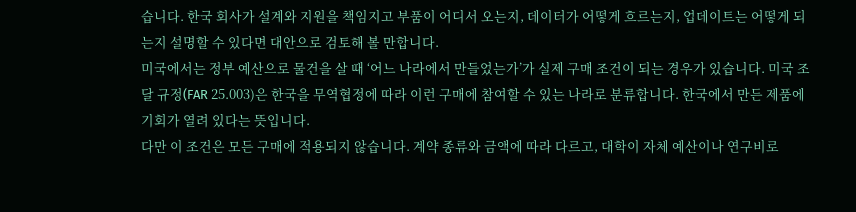습니다. 한국 회사가 설계와 지원을 책임지고 부품이 어디서 오는지, 데이터가 어떻게 흐르는지, 업데이트는 어떻게 되는지 설명할 수 있다면 대안으로 검토해 볼 만합니다.
미국에서는 정부 예산으로 물건을 살 때 ‘어느 나라에서 만들었는가’가 실제 구매 조건이 되는 경우가 있습니다. 미국 조달 규정(FAR 25.003)은 한국을 무역협정에 따라 이런 구매에 참여할 수 있는 나라로 분류합니다. 한국에서 만든 제품에 기회가 열려 있다는 뜻입니다.
다만 이 조건은 모든 구매에 적용되지 않습니다. 계약 종류와 금액에 따라 다르고, 대학이 자체 예산이나 연구비로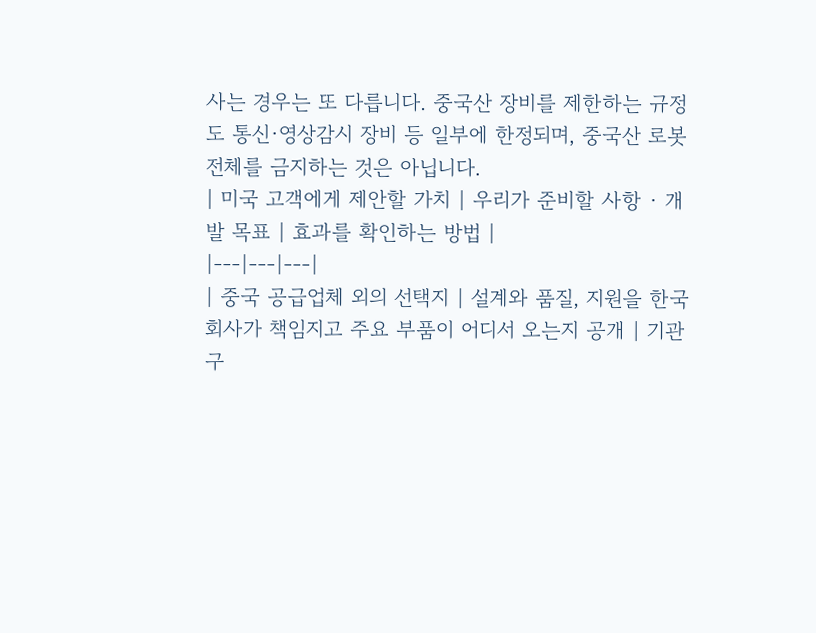사는 경우는 또 다릅니다. 중국산 장비를 제한하는 규정도 통신·영상감시 장비 등 일부에 한정되며, 중국산 로봇 전체를 금지하는 것은 아닙니다.
| 미국 고객에게 제안할 가치 | 우리가 준비할 사항 · 개발 목표 | 효과를 확인하는 방법 |
|---|---|---|
| 중국 공급업체 외의 선택지 | 설계와 품질, 지원을 한국 회사가 책임지고 주요 부품이 어디서 오는지 공개 | 기관 구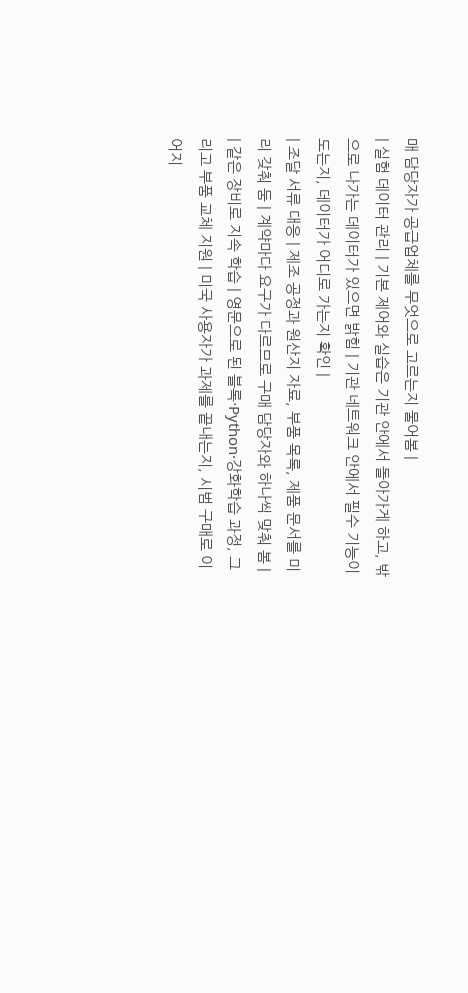매 담당자가 공급업체를 무엇으로 고르는지 물어봄 |
| 실험 데이터 관리 | 기본 제어와 실습은 기관 안에서 돌아가게 하고, 밖으로 나가는 데이터가 있으면 밝힘 | 기관 네트워크 안에서 필수 기능이 도는지, 데이터가 어디로 가는지 확인 |
| 조달 서류 대응 | 제조 공정과 원산지 자료, 부품 목록, 제품 문서를 미리 갖춰 둠 | 계약마다 요구가 다르므로 구매 담당자와 하나씩 맞춰 봄 |
| 같은 장비로 지속 학습 | 영문으로 된 블록·Python·강화학습 과정, 그리고 부품 교체 지원 | 미국 사용자가 과제를 끝내는지, 시범 구매로 이어지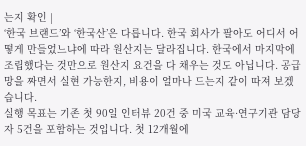는지 확인 |
‘한국 브랜드’와 ‘한국산’은 다릅니다. 한국 회사가 팔아도 어디서 어떻게 만들었느냐에 따라 원산지는 달라집니다. 한국에서 마지막에 조립했다는 것만으로 원산지 요건을 다 채우는 것도 아닙니다. 공급망을 짜면서 실현 가능한지, 비용이 얼마나 드는지 같이 따져 보겠습니다.
실행 목표는 기존 첫 90일 인터뷰 20건 중 미국 교육·연구기관 담당자 5건을 포함하는 것입니다. 첫 12개월에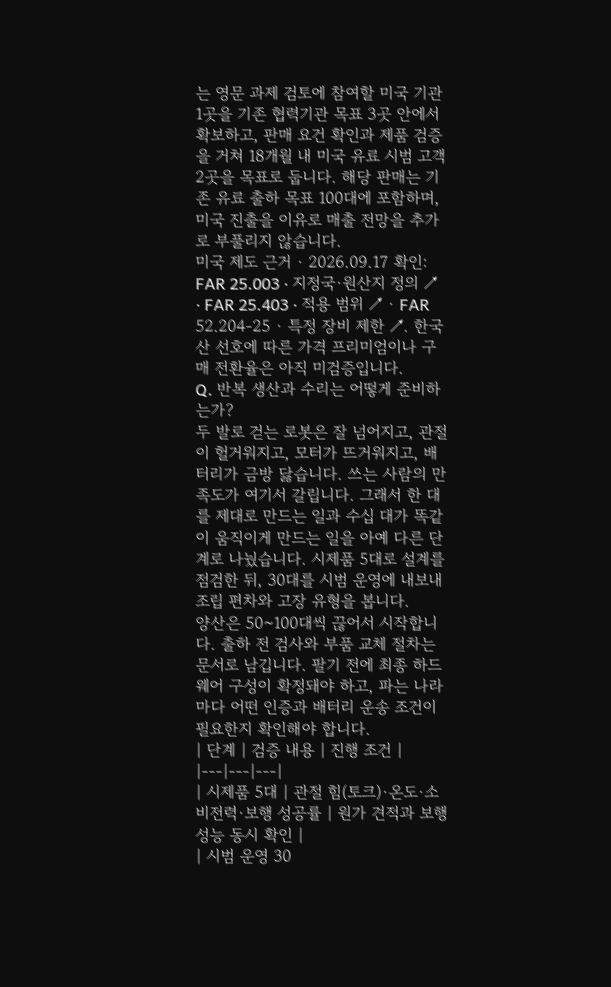는 영문 과제 검토에 참여할 미국 기관 1곳을 기존 협력기관 목표 3곳 안에서 확보하고, 판매 요건 확인과 제품 검증을 거쳐 18개월 내 미국 유료 시범 고객 2곳을 목표로 둡니다. 해당 판매는 기존 유료 출하 목표 100대에 포함하며, 미국 진출을 이유로 매출 전망을 추가로 부풀리지 않습니다.
미국 제도 근거 · 2026.09.17 확인: FAR 25.003 · 지정국·원산지 정의 ↗ · FAR 25.403 · 적용 범위 ↗ · FAR 52.204-25 · 특정 장비 제한 ↗. 한국산 선호에 따른 가격 프리미엄이나 구매 전환율은 아직 미검증입니다.
Q. 반복 생산과 수리는 어떻게 준비하는가?
두 발로 걷는 로봇은 잘 넘어지고, 관절이 헐거워지고, 모터가 뜨거워지고, 배터리가 금방 닳습니다. 쓰는 사람의 만족도가 여기서 갈립니다. 그래서 한 대를 제대로 만드는 일과 수십 대가 똑같이 움직이게 만드는 일을 아예 다른 단계로 나눴습니다. 시제품 5대로 설계를 점검한 뒤, 30대를 시범 운영에 내보내 조립 편차와 고장 유형을 봅니다.
양산은 50~100대씩 끊어서 시작합니다. 출하 전 검사와 부품 교체 절차는 문서로 남깁니다. 팔기 전에 최종 하드웨어 구성이 확정돼야 하고, 파는 나라마다 어떤 인증과 배터리 운송 조건이 필요한지 확인해야 합니다.
| 단계 | 검증 내용 | 진행 조건 |
|---|---|---|
| 시제품 5대 | 관절 힘(토크)·온도·소비전력·보행 성공률 | 원가 견적과 보행 성능 동시 확인 |
| 시범 운영 30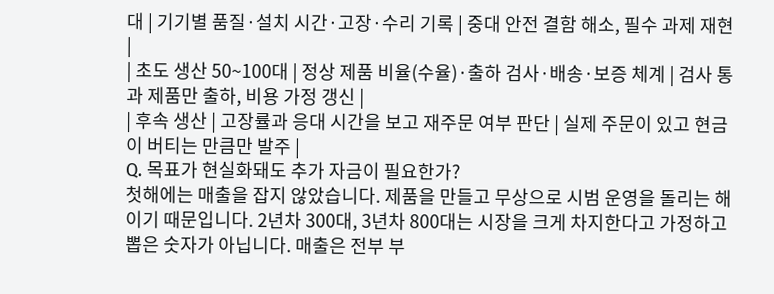대 | 기기별 품질·설치 시간·고장·수리 기록 | 중대 안전 결함 해소, 필수 과제 재현 |
| 초도 생산 50~100대 | 정상 제품 비율(수율)·출하 검사·배송·보증 체계 | 검사 통과 제품만 출하, 비용 가정 갱신 |
| 후속 생산 | 고장률과 응대 시간을 보고 재주문 여부 판단 | 실제 주문이 있고 현금이 버티는 만큼만 발주 |
Q. 목표가 현실화돼도 추가 자금이 필요한가?
첫해에는 매출을 잡지 않았습니다. 제품을 만들고 무상으로 시범 운영을 돌리는 해이기 때문입니다. 2년차 300대, 3년차 800대는 시장을 크게 차지한다고 가정하고 뽑은 숫자가 아닙니다. 매출은 전부 부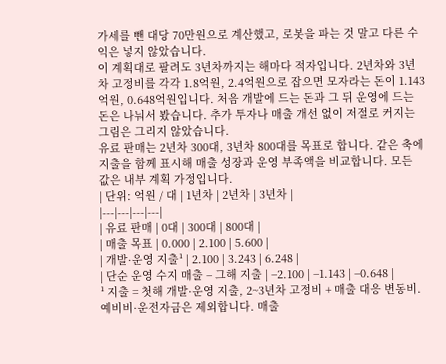가세를 뺀 대당 70만원으로 계산했고, 로봇을 파는 것 말고 다른 수익은 넣지 않았습니다.
이 계획대로 팔려도 3년차까지는 해마다 적자입니다. 2년차와 3년차 고정비를 각각 1.8억원, 2.4억원으로 잡으면 모자라는 돈이 1.143억원, 0.648억원입니다. 처음 개발에 드는 돈과 그 뒤 운영에 드는 돈은 나눠서 봤습니다. 추가 투자나 매출 개선 없이 저절로 커지는 그림은 그리지 않았습니다.
유료 판매는 2년차 300대, 3년차 800대를 목표로 합니다. 같은 축에 지출을 함께 표시해 매출 성장과 운영 부족액을 비교합니다. 모든 값은 내부 계획 가정입니다.
| 단위: 억원 / 대 | 1년차 | 2년차 | 3년차 |
|---|---|---|---|
| 유료 판매 | 0대 | 300대 | 800대 |
| 매출 목표 | 0.000 | 2.100 | 5.600 |
| 개발·운영 지출¹ | 2.100 | 3.243 | 6.248 |
| 단순 운영 수지 매출 − 그해 지출 | −2.100 | −1.143 | −0.648 |
¹ 지출 = 첫해 개발·운영 지출, 2~3년차 고정비 + 매출 대응 변동비. 예비비·운전자금은 제외합니다. 매출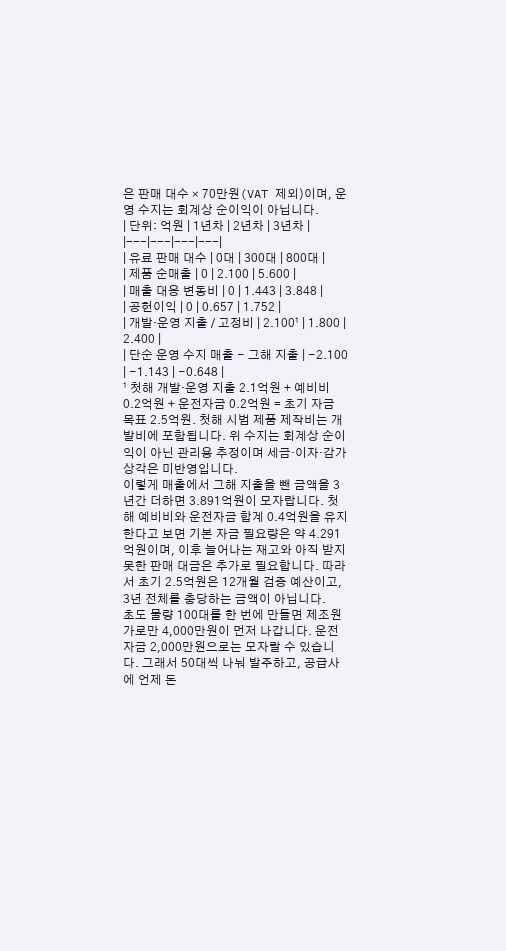은 판매 대수 × 70만원(VAT 제외)이며, 운영 수지는 회계상 순이익이 아닙니다.
| 단위: 억원 | 1년차 | 2년차 | 3년차 |
|---|---|---|---|
| 유료 판매 대수 | 0대 | 300대 | 800대 |
| 제품 순매출 | 0 | 2.100 | 5.600 |
| 매출 대응 변동비 | 0 | 1.443 | 3.848 |
| 공헌이익 | 0 | 0.657 | 1.752 |
| 개발·운영 지출 / 고정비 | 2.100¹ | 1.800 | 2.400 |
| 단순 운영 수지 매출 − 그해 지출 | −2.100 | −1.143 | −0.648 |
¹ 첫해 개발·운영 지출 2.1억원 + 예비비 0.2억원 + 운전자금 0.2억원 = 초기 자금 목표 2.5억원. 첫해 시범 제품 제작비는 개발비에 포함됩니다. 위 수지는 회계상 순이익이 아닌 관리용 추정이며 세금·이자·감가상각은 미반영입니다.
이렇게 매출에서 그해 지출을 뺀 금액을 3년간 더하면 3.891억원이 모자랍니다. 첫해 예비비와 운전자금 합계 0.4억원을 유지한다고 보면 기본 자금 필요량은 약 4.291억원이며, 이후 늘어나는 재고와 아직 받지 못한 판매 대금은 추가로 필요합니다. 따라서 초기 2.5억원은 12개월 검증 예산이고, 3년 전체를 충당하는 금액이 아닙니다.
초도 물량 100대를 한 번에 만들면 제조원가로만 4,000만원이 먼저 나갑니다. 운전자금 2,000만원으로는 모자랄 수 있습니다. 그래서 50대씩 나눠 발주하고, 공급사에 언제 돈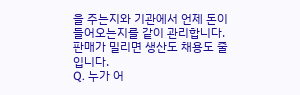을 주는지와 기관에서 언제 돈이 들어오는지를 같이 관리합니다. 판매가 밀리면 생산도 채용도 줄입니다.
Q. 누가 어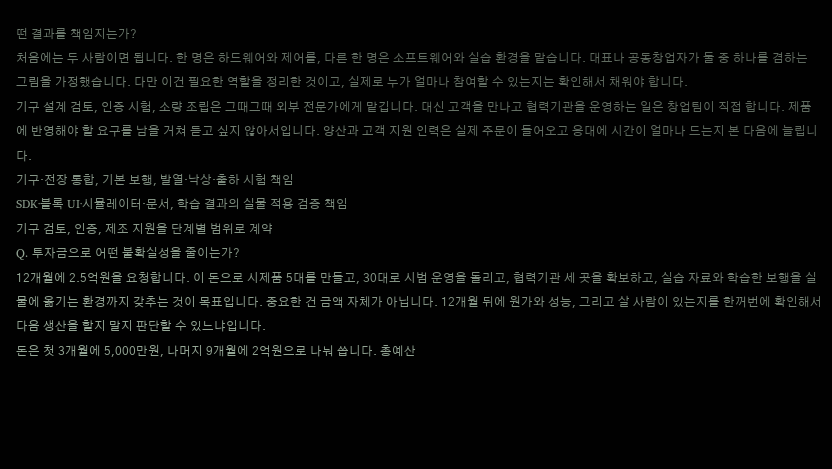떤 결과를 책임지는가?
처음에는 두 사람이면 됩니다. 한 명은 하드웨어와 제어를, 다른 한 명은 소프트웨어와 실습 환경을 맡습니다. 대표나 공동창업자가 둘 중 하나를 겸하는 그림을 가정했습니다. 다만 이건 필요한 역할을 정리한 것이고, 실제로 누가 얼마나 참여할 수 있는지는 확인해서 채워야 합니다.
기구 설계 검토, 인증 시험, 소량 조립은 그때그때 외부 전문가에게 맡깁니다. 대신 고객을 만나고 협력기관을 운영하는 일은 창업팀이 직접 합니다. 제품에 반영해야 할 요구를 남을 거쳐 듣고 싶지 않아서입니다. 양산과 고객 지원 인력은 실제 주문이 들어오고 응대에 시간이 얼마나 드는지 본 다음에 늘립니다.
기구·전장 통합, 기본 보행, 발열·낙상·출하 시험 책임
SDK·블록 UI·시뮬레이터·문서, 학습 결과의 실물 적용 검증 책임
기구 검토, 인증, 제조 지원을 단계별 범위로 계약
Q. 투자금으로 어떤 불확실성을 줄이는가?
12개월에 2.5억원을 요청합니다. 이 돈으로 시제품 5대를 만들고, 30대로 시범 운영을 돌리고, 협력기관 세 곳을 확보하고, 실습 자료와 학습한 보행을 실물에 옮기는 환경까지 갖추는 것이 목표입니다. 중요한 건 금액 자체가 아닙니다. 12개월 뒤에 원가와 성능, 그리고 살 사람이 있는지를 한꺼번에 확인해서 다음 생산을 할지 말지 판단할 수 있느냐입니다.
돈은 첫 3개월에 5,000만원, 나머지 9개월에 2억원으로 나눠 씁니다. 총예산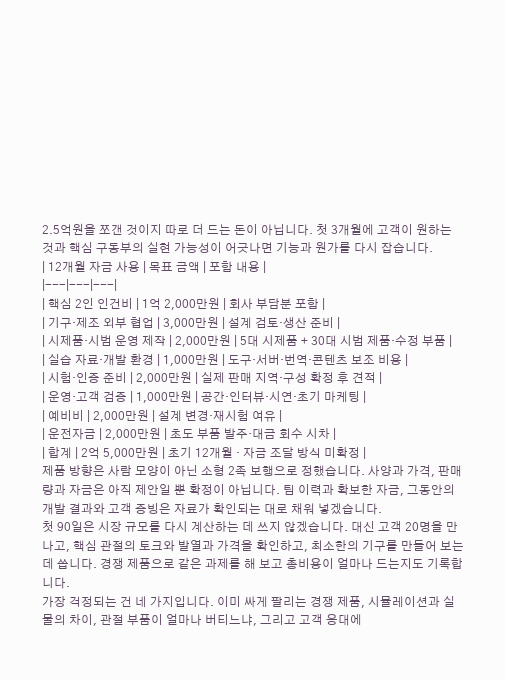2.5억원을 쪼갠 것이지 따로 더 드는 돈이 아닙니다. 첫 3개월에 고객이 원하는 것과 핵심 구동부의 실현 가능성이 어긋나면 기능과 원가를 다시 잡습니다.
| 12개월 자금 사용 | 목표 금액 | 포함 내용 |
|---|---|---|
| 핵심 2인 인건비 | 1억 2,000만원 | 회사 부담분 포함 |
| 기구·제조 외부 협업 | 3,000만원 | 설계 검토·생산 준비 |
| 시제품·시범 운영 제작 | 2,000만원 | 5대 시제품 + 30대 시범 제품·수정 부품 |
| 실습 자료·개발 환경 | 1,000만원 | 도구·서버·번역·콘텐츠 보조 비용 |
| 시험·인증 준비 | 2,000만원 | 실제 판매 지역·구성 확정 후 견적 |
| 운영·고객 검증 | 1,000만원 | 공간·인터뷰·시연·초기 마케팅 |
| 예비비 | 2,000만원 | 설계 변경·재시험 여유 |
| 운전자금 | 2,000만원 | 초도 부품 발주·대금 회수 시차 |
| 합계 | 2억 5,000만원 | 초기 12개월 · 자금 조달 방식 미확정 |
제품 방향은 사람 모양이 아닌 소형 2족 보행으로 정했습니다. 사양과 가격, 판매량과 자금은 아직 제안일 뿐 확정이 아닙니다. 팀 이력과 확보한 자금, 그동안의 개발 결과와 고객 증빙은 자료가 확인되는 대로 채워 넣겠습니다.
첫 90일은 시장 규모를 다시 계산하는 데 쓰지 않겠습니다. 대신 고객 20명을 만나고, 핵심 관절의 토크와 발열과 가격을 확인하고, 최소한의 기구를 만들어 보는 데 씁니다. 경쟁 제품으로 같은 과제를 해 보고 총비용이 얼마나 드는지도 기록합니다.
가장 걱정되는 건 네 가지입니다. 이미 싸게 팔리는 경쟁 제품, 시뮬레이션과 실물의 차이, 관절 부품이 얼마나 버티느냐, 그리고 고객 응대에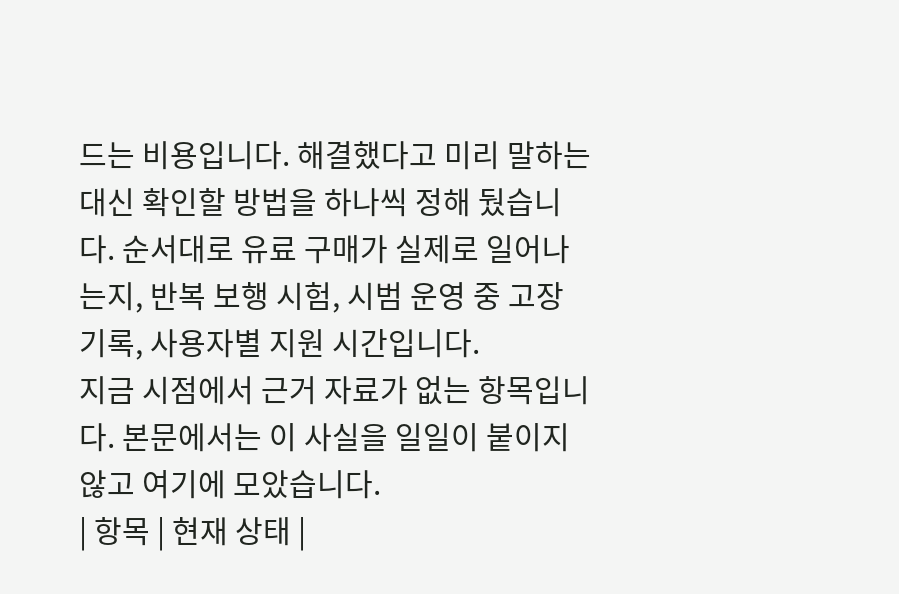드는 비용입니다. 해결했다고 미리 말하는 대신 확인할 방법을 하나씩 정해 뒀습니다. 순서대로 유료 구매가 실제로 일어나는지, 반복 보행 시험, 시범 운영 중 고장 기록, 사용자별 지원 시간입니다.
지금 시점에서 근거 자료가 없는 항목입니다. 본문에서는 이 사실을 일일이 붙이지 않고 여기에 모았습니다.
| 항목 | 현재 상태 |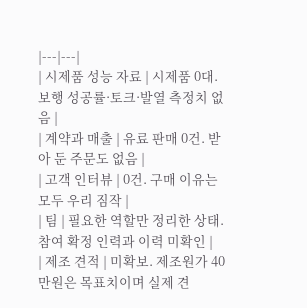|---|---|
| 시제품 성능 자료 | 시제품 0대. 보행 성공률·토크·발열 측정치 없음 |
| 계약과 매출 | 유료 판매 0건. 받아 둔 주문도 없음 |
| 고객 인터뷰 | 0건. 구매 이유는 모두 우리 짐작 |
| 팀 | 필요한 역할만 정리한 상태. 참여 확정 인력과 이력 미확인 |
| 제조 견적 | 미확보. 제조원가 40만원은 목표치이며 실제 견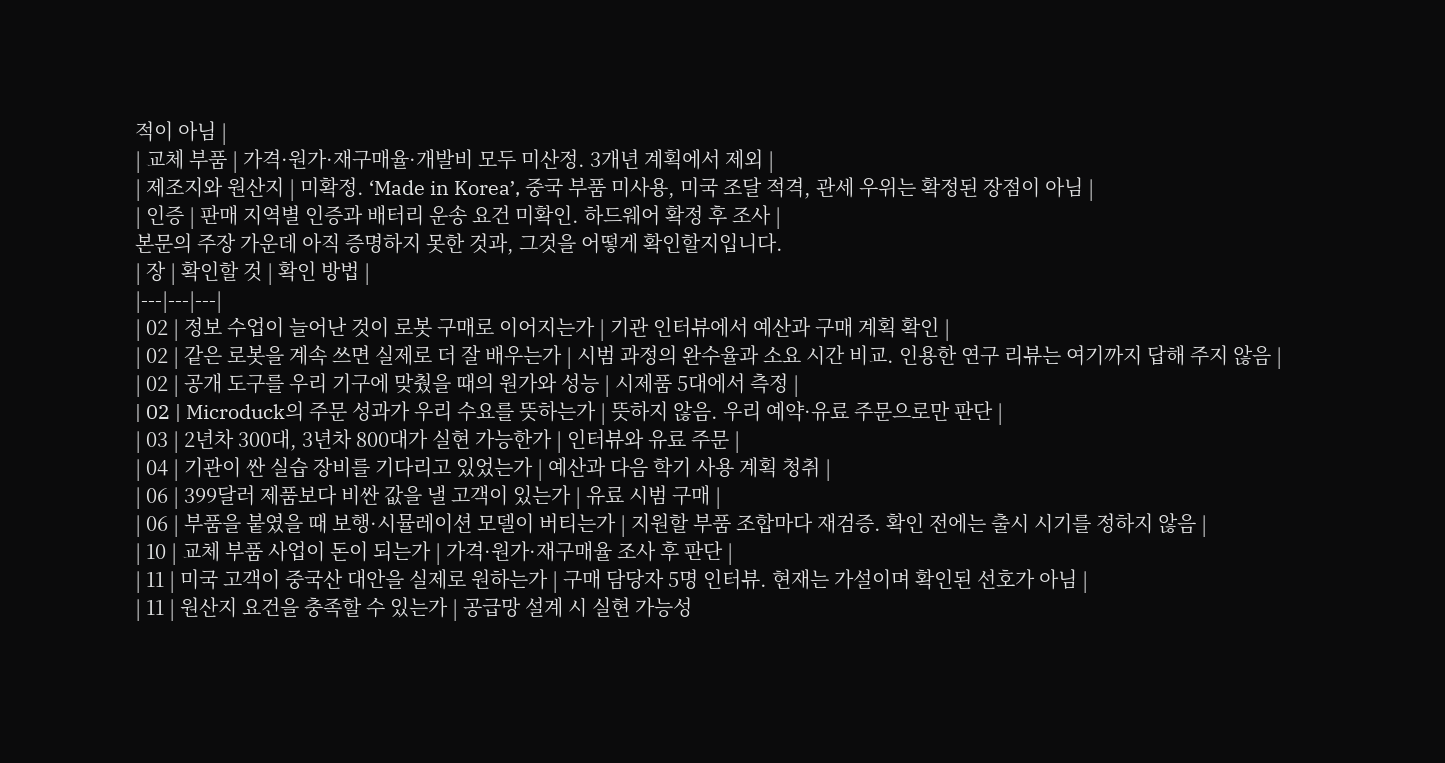적이 아님 |
| 교체 부품 | 가격·원가·재구매율·개발비 모두 미산정. 3개년 계획에서 제외 |
| 제조지와 원산지 | 미확정. ‘Made in Korea’, 중국 부품 미사용, 미국 조달 적격, 관세 우위는 확정된 장점이 아님 |
| 인증 | 판매 지역별 인증과 배터리 운송 요건 미확인. 하드웨어 확정 후 조사 |
본문의 주장 가운데 아직 증명하지 못한 것과, 그것을 어떻게 확인할지입니다.
| 장 | 확인할 것 | 확인 방법 |
|---|---|---|
| 02 | 정보 수업이 늘어난 것이 로봇 구매로 이어지는가 | 기관 인터뷰에서 예산과 구매 계획 확인 |
| 02 | 같은 로봇을 계속 쓰면 실제로 더 잘 배우는가 | 시범 과정의 완수율과 소요 시간 비교. 인용한 연구 리뷰는 여기까지 답해 주지 않음 |
| 02 | 공개 도구를 우리 기구에 맞췄을 때의 원가와 성능 | 시제품 5대에서 측정 |
| 02 | Microduck의 주문 성과가 우리 수요를 뜻하는가 | 뜻하지 않음. 우리 예약·유료 주문으로만 판단 |
| 03 | 2년차 300대, 3년차 800대가 실현 가능한가 | 인터뷰와 유료 주문 |
| 04 | 기관이 싼 실습 장비를 기다리고 있었는가 | 예산과 다음 학기 사용 계획 청취 |
| 06 | 399달러 제품보다 비싼 값을 낼 고객이 있는가 | 유료 시범 구매 |
| 06 | 부품을 붙였을 때 보행·시뮬레이션 모델이 버티는가 | 지원할 부품 조합마다 재검증. 확인 전에는 출시 시기를 정하지 않음 |
| 10 | 교체 부품 사업이 돈이 되는가 | 가격·원가·재구매율 조사 후 판단 |
| 11 | 미국 고객이 중국산 대안을 실제로 원하는가 | 구매 담당자 5명 인터뷰. 현재는 가설이며 확인된 선호가 아님 |
| 11 | 원산지 요건을 충족할 수 있는가 | 공급망 설계 시 실현 가능성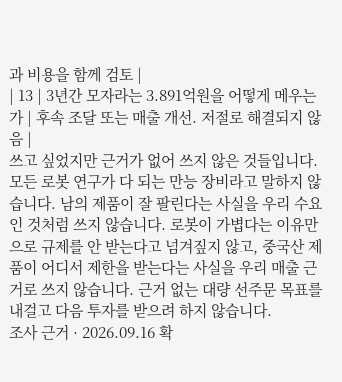과 비용을 함께 검토 |
| 13 | 3년간 모자라는 3.891억원을 어떻게 메우는가 | 후속 조달 또는 매출 개선. 저절로 해결되지 않음 |
쓰고 싶었지만 근거가 없어 쓰지 않은 것들입니다.
모든 로봇 연구가 다 되는 만능 장비라고 말하지 않습니다. 남의 제품이 잘 팔린다는 사실을 우리 수요인 것처럼 쓰지 않습니다. 로봇이 가볍다는 이유만으로 규제를 안 받는다고 넘겨짚지 않고, 중국산 제품이 어디서 제한을 받는다는 사실을 우리 매출 근거로 쓰지 않습니다. 근거 없는 대량 선주문 목표를 내걸고 다음 투자를 받으려 하지 않습니다.
조사 근거 · 2026.09.16 확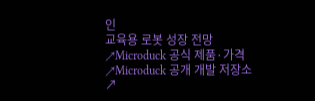인
교육용 로봇 성장 전망 ↗Microduck 공식 제품·가격 ↗Microduck 공개 개발 저장소 ↗